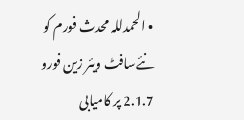• الحمدللہ محدث فورم کو نئےسافٹ ویئر زین فورو 2.1.7 پر کامیابی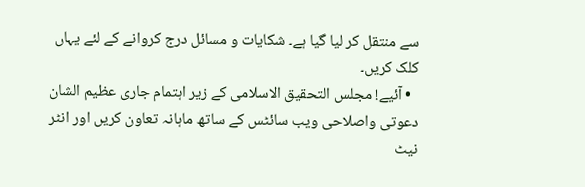سے منتقل کر لیا گیا ہے۔ شکایات و مسائل درج کروانے کے لئے یہاں کلک کریں۔
  • آئیے! مجلس التحقیق الاسلامی کے زیر اہتمام جاری عظیم الشان دعوتی واصلاحی ویب سائٹس کے ساتھ ماہانہ تعاون کریں اور انٹر نیٹ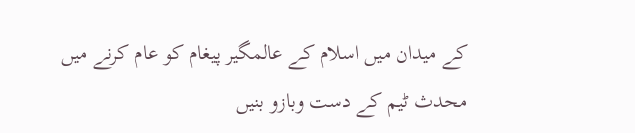کے میدان میں اسلام کے عالمگیر پیغام کو عام کرنے میں محدث ٹیم کے دست وبازو بنیں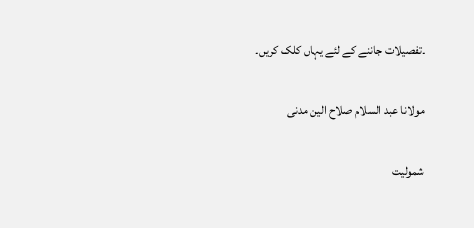۔تفصیلات جاننے کے لئے یہاں کلک کریں۔

مولانا عبد السلام صلاح الین مدنی

شمولیت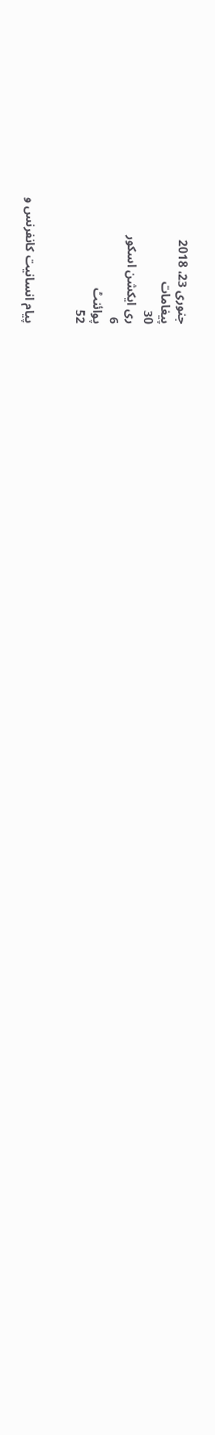جنوری 23، 2018
پیغامات
30
ری ایکشن اسکور
6
پوائنٹ
52


پیام انسانیت کانفرنس و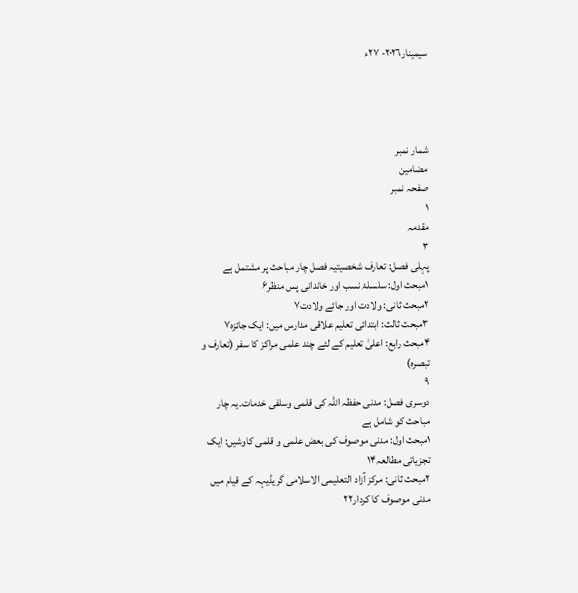سیمینار٢٠٢٦- ٢٧ء




شمار نمبر
مضامین
صفحہ نمبر
۱
مقدمہ
۳
پہلی فصل: تعارف شخصیتیہ فصل چار مباحث پر مشتمل ہے
۱مبحث اول: سلسلۂ نسب اور خاندانی پس منظر۶
۲مبحث ثانی: ولادت اور جائے ولادت۷
۳مبحث ثالث: ابتدائی تعلیم علاقی مدارس میں: ایک جائزہ۷
۴مبحث رابع: اعلیٰ تعلیم کے لئے چند علمی مراکز کا سفر (تعارف و تبصرہ)
۹
دوسری فصل: مدنی حفظہ اللہ کی قلمی وسلفی خدمات۔یہ چار مباحث کو شامل ہے
۱مبحث اول: مدنی موصوف کی بعض علمی و قلمی کاوشیں: ایک تجزیاتی مطالعہ۱۴
۲مبحث ثانی: مرکز آزاد التعلیمی الاسلامی گریڈیہہ کے قیام میں مدنی موصوف کا کردار۲۲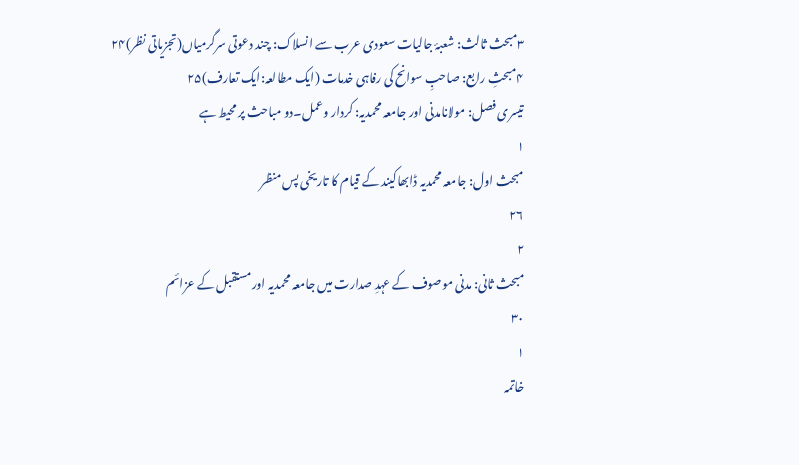۳مبحث ثالث: شعبۂ جالیات سعودی عرب سے انسلاک: چند دعوتی سرگرمیاں(تجزیاتی نظر)۲۴
۴مبحثِ رابع: صاحبِ سوانح کی رفاہی خدمات (ایک مطالعہ:ایک تعارف)۲۵
تیسری فصل: مولانامدنی اور جامعہ محمدیہ: کردار وعمل۔دو مباحث پر محیط ہے
۱
مبحث اول: جامعہ محمدیہ ڈابھاکیند کے قیام کا تاریخی پس منظر
۲۶
۲
مبحث ثانی: مدنی موصوف کے عہدِ صدارت میں جامعہ محمدیہ اور مستقبل کے عزائم
۳۰
۱
خاتمہ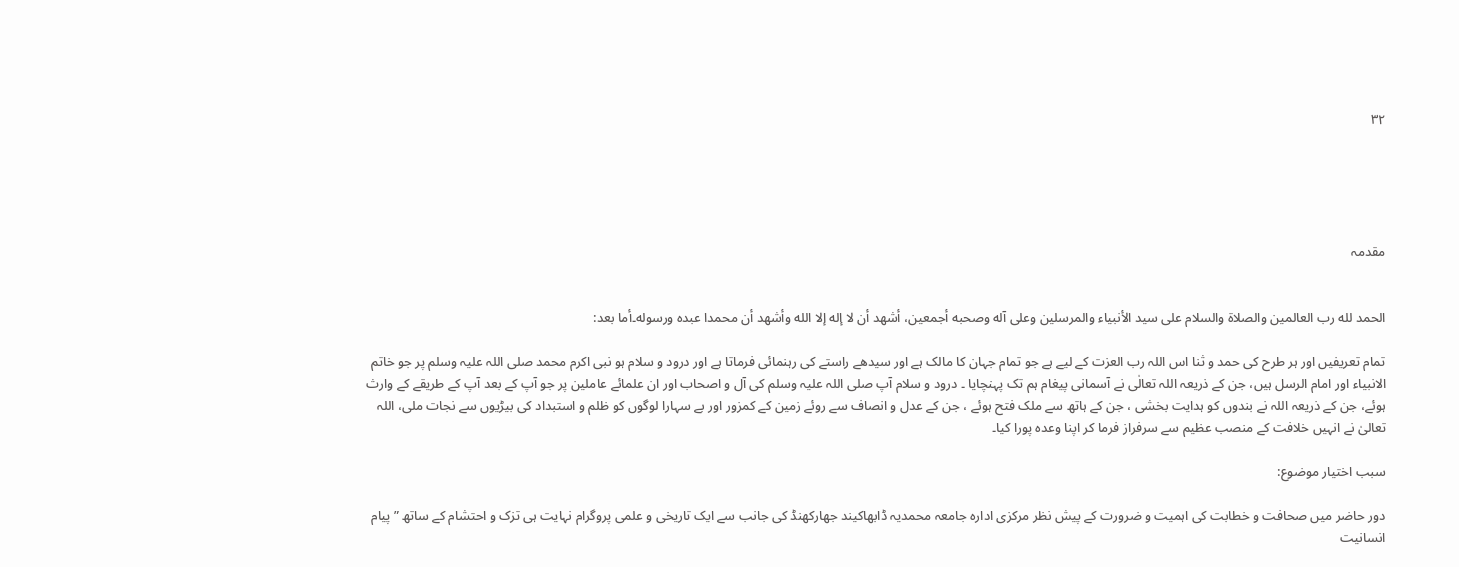۳۲





مقدمہ


الحمد لله رب العالمين والصلاة والسلام على سيد الأنبياء والمرسلين وعلى آله وصحبه أجمعين، أشھد أن لا إله إلا الله وأشهد أن محمدا عبده ورسوله۔أما بعد:

تمام تعریفیں اور ہر طرح کی حمد و ثنا اس اللہ رب العزت کے لیے ہے جو تمام جہان کا مالک ہے اور سیدھے راستے کی رہنمائی فرماتا ہے اور درود و سلام ہو نبی اکرم محمد صلی اللہ علیہ وسلم پر جو خاتم الانبیاء اور امام الرسل ہیں، جن کے ذریعہ اللہ تعالٰی نے آسمانی پیغام ہم تک پہنچایا ۔ درود و سلام آپ صلی اللہ علیہ وسلم کی آل و اصحاب اور ان علمائے عاملین پر جو آپ کے بعد آپ کے طریقے کے وارث ہوئے، جن کے ذریعہ اللہ نے بندوں کو ہدایت بخشی ، جن کے ہاتھ سے ملک فتح ہوئے ، جن کے عدل و انصاف سے روئے زمین کے کمزور اور بے سہارا لوگوں کو ظلم و استبداد کی بیڑیوں سے نجات ملی، اللہ تعالیٰ نے انہیں خلافت کے منصب عظیم سے سرفراز فرما کر اپنا وعدہ پورا کیا۔

سبب اختیار موضوع:

دور حاضر میں صحافت و خطابت کی اہمیت و ضرورت کے پیش نظر مرکزی ادارہ جامعہ محمدیہ ڈابھاکیند جھارکھنڈ کی جانب سے ایک تاریخی و علمی پروگرام نہایت ہی تزک و احتشام کے ساتھ ”پیام انسانیت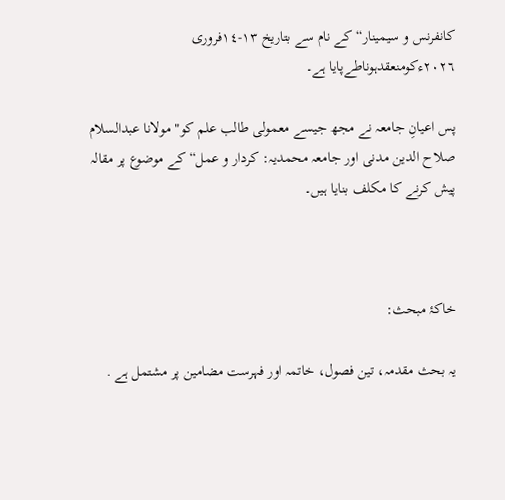کانفرنس و سیمینار“ کے نام سے بتاریخ ١٣-١٤فروری ٢٠٢٦ءکومنعقدہوناطےپایا ہے۔

پس اعیانِ جامعہ نے مجھ جیسے معمولی طالب علم کو" مولانا عبدالسلام صلاح الدین مدنی اور جامعہ محمدیہ: کردار و عمل“ کے موضوع پر مقالہ پیش کرنے کا مکلف بنایا ہیں۔



خاکۂ مبحث:

یہ بحث مقدمہ، تین فصول، خاتمہ اور فہرست مضامین پر مشتمل ہے .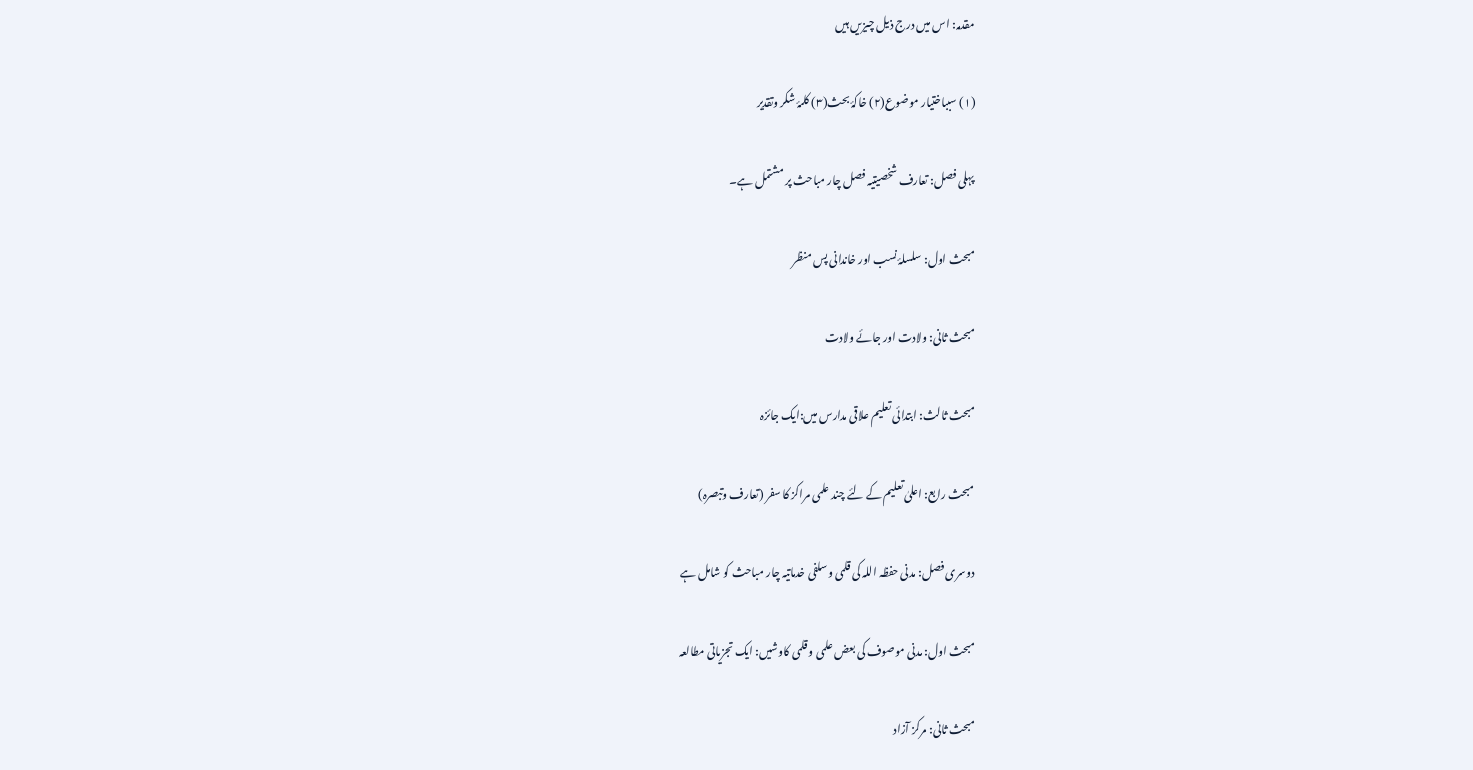مقدمہ: اس میں درج ذیل چیزیں ہیں

(١) سبباختیار موضوع(٢) خاکۂ بحث(٣) کلمۂ شکر وتقدیر

پہلی فصل: تعارف شخصیتیہ فصل چار مباحث پر مشتمل ہے۔

مبحث اول: سلسلۂ نسب اور خاندانی پس منظر

مبحث ثانی: ولادت اور جائے ولادت

مبحث ثالث: ابتدائی تعلیم علاقی مدارس میں:ایک جائزہ

مبحث رابع: اعلیٰ تعلیم کے لئے چند علمی مراکز کا سفر (تعارف وتبصرہ)

دوسری فصل: مدنی حفظہ اللہ کی قلمی وسلفی خدماتیہ چار مباحث کو شامل ہے

مبحث اول: مدنی موصوف کی بعض علمی و قلمی کاوشیں: ایک تجزیاتی مطالعہ

مبحث ثانی: مرکز آزاد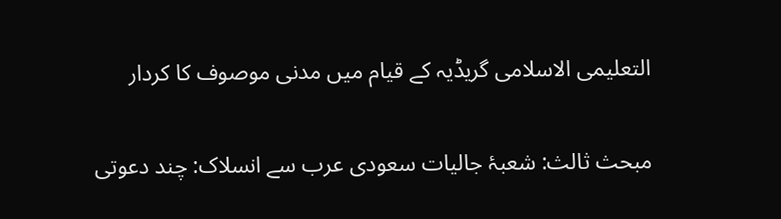التعلیمی الاسلامی گریڈیہ کے قیام میں مدنی موصوف کا کردار

مبحث ثالث: شعبۂ جالیات سعودی عرب سے انسلاک: چند دعوتی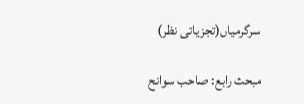سرگرمیاں(تجزیاتی نظر)

مبحث رابع: صاحب سوانح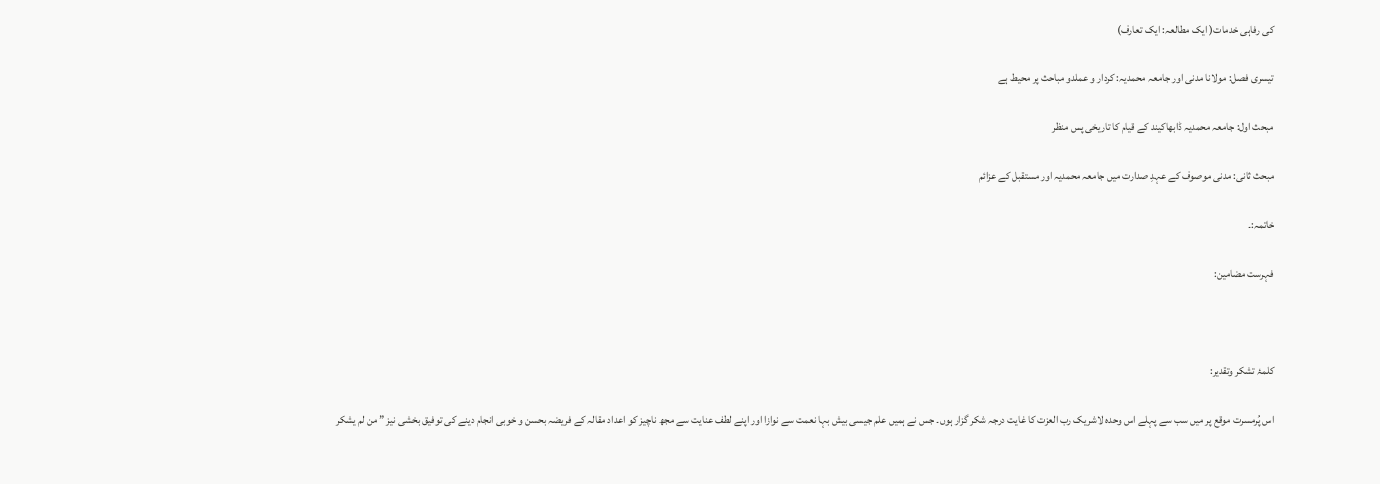کی رفاہی خدمات( ایک مطالعہ: ایک تعارف)

تیسری فصل: مولانا مدنی اور جامعہ محمدیہ: کردار و عملدو مباحث پر محیط ہے

مبحث اول: جامعہ محمدیہ ڈابھاکیند کے قیام کا تاریخی پس منظر

مبحث ثانی: مدنی موصوف کے عہدِ صدارت میں جامعہ محمدیہ اور مستقبل کے عزائم

خاتمہ:۔

فہرست مضامین:



کلمۂ تشکر وتقدیر:

اس پُرمسرت موقع پر میں سب سے پہلے اس وحدہ لاشریک رب العزت کا غایت درجہ شکر گزار ہوں۔ جس نے ہمیں علم جیسی بیش بہا نعمت سے نوازا اور اپنے لطف عنایت سے مجھ ناچیز کو اعداد مقالہ کے فریضہ بحسن و خوبی انجام دینے کی توفیق بخشی نیز ” من لم یشکر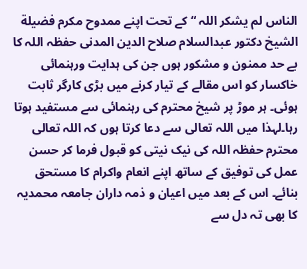الناس لم یشکر اللہ “ کے تحت اپنے ممدوح مکرم فضيلة الشيخ دكتور عبدالسلام صلاح الدین المدنی حفظہ اللہ کا بے حد ممنون و مشکور ہوں جن کی ہدایت ورہنمائی خاکسار کو اس مقالے کے تیار کرنے میں بڑی کارگر ثابت ہوئی۔ ہر موڑ پر شیخ محترم کی رہنمائی سے مستفید ہوتا رہا۔لہذا میں اللہ تعالی سے دعا کرتا ہوں کہ اللہ تعالی محترم حفظہ اللہ کی نیک نیتی کو قبول فرما کر حسن عمل کی توفیق کے ساتھ اپنے انعام واکرام کا مستحق بنائے۔ اس کے بعد میں اعیان و ذمہ داران جامعہ محمدیہ کا بھی تہ دل سے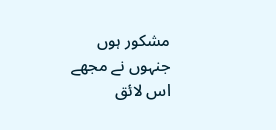مشکور ہوں جنہوں نے مجھے اس لائق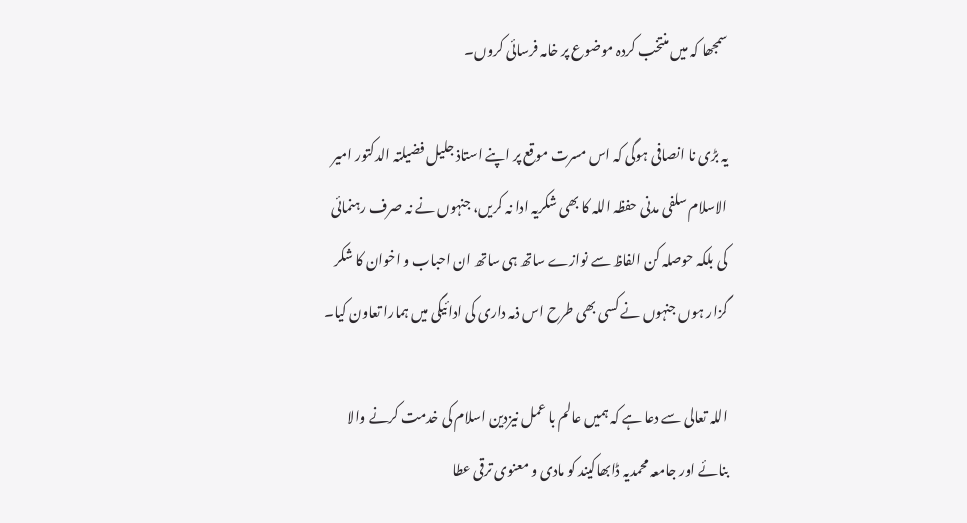سمجھا کہ میں منتخب کردہ موضوع پر خامہ فرسائی کروں۔

یہ بڑی نا انصافی ہوگی کہ اس مسرت موقع پر اپنے استاذ جلیل فضیلتہ الدکتور امیر الاسلام سلفی مدنی حفظہ اللہ کا بھی شکریہ ادا نہ کریں، جنہوں نے نہ صرف رہنمائی کی بلکہ حوصلہ کن الفاظ سے نوازے ساتھ ہی ساتھ ان احباب و اخوان کا شکر گزار ہوں جنہوں نے کسی بھی طرح اس ذمہ داری کی ادائیگی میں ہمارا تعاون کیا۔

اللہ تعالی سے دعا ہے کہ ہمیں عالم با عمل نیزدین اسلام کی خدمت کرنے والا بنائے اور جامعہ محمدیہ ڈابھاکیند کو مادی و معنوی ترقی عطا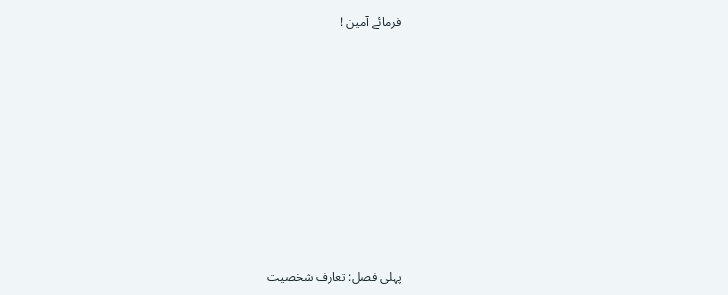فرمائے آمین !










پہلی فصل: تعارف شخصیت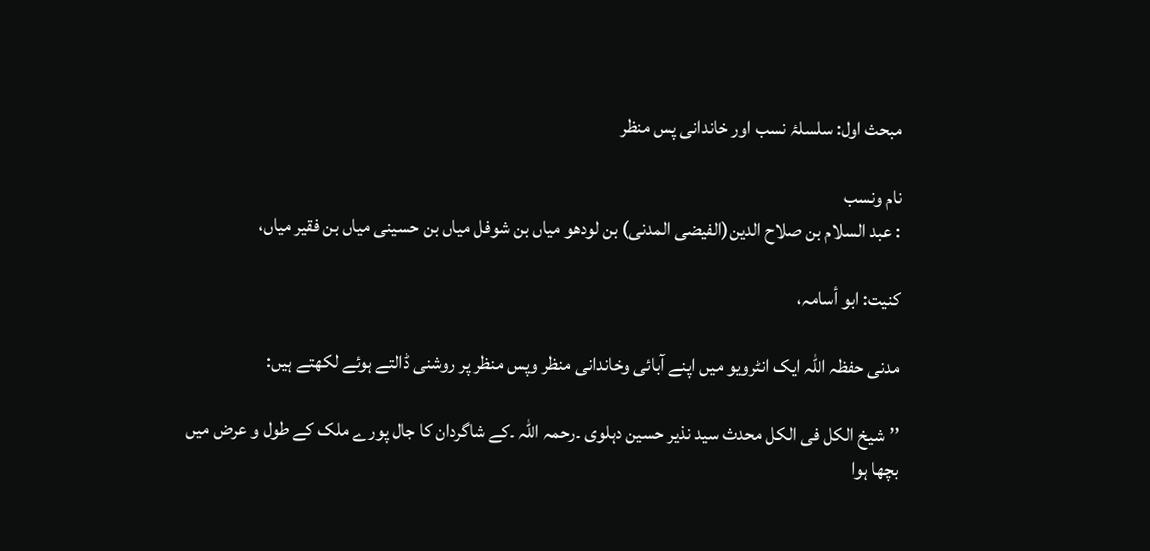مبحث اول: سلسلۂ نسب اور خاندانی پس منظر

نام ونسب
: عبد السلام بن صلاح الدین(الفیضی المدنی) بن لودھو میاں بن شوفل میاں بن حسینی میاں بن فقیر میاں،

کنیت: ابو أسامہ،

مدنی حفظہ اللہ ایک انٹرویو میں اپنے آبائی وخاندانی منظر وپس منظر پر روشنی ڈالتے ہوئے لکھتے ہیں:

’’شیخ الکل فی الکل محدث سید نذیر حسین دہلوی ۔رحمہ اللہ ۔کے شاگردان کا جال پورے ملک کے طول و عرض میں بچھا ہوا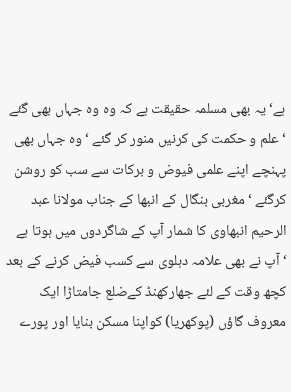ہے‘یہ بھی مسلمہ حقیقت ہے کہ وہ وہ جہاں بھی گئے ‘علم و حکمت کی کرنیں منور کر گئے ‘وہ جہاں بھی پہنچے اپنے علمی فیوض و برکات سے سب کو روشن کرگئے ‘مغربی بنگال کے انبھا کے جناب مولانا عبد الرحیم انبھاوی کا شمار آپ کے شاگردوں میں ہوتا ہے ‘آپ نے بھی علامہ دہلوی سے کسب فیض کرنے کے بعد کچھ وقت کے لئے جھارکھنڈ کےضلع جامتاڑا ایک معروف گاؤں (پوکھریا) کواپنا مسکن بنایا اور پورے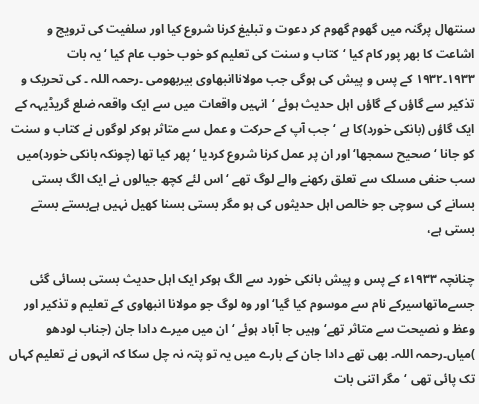سنتھال پرگنہ میں گھوم گھوم کر دعوت و تبلیغ کرنا شروع کیا اور سلفیت کی ترویج و اشاعت کا بھر پور کام کیا ‘کتاب و سنت کی تعلیم کو خوب خوب عام کیا ‘یہ بات ۱۹۳۳۔۱۹۳۲ کے پس و پیش کی ہوگی جب مولاناانبھاوی بیربھومی ۔رحمہ اللہ ۔ کی تحریک و تذکیر سے گاؤں کے گاؤں اہل حدیث ہوئے ‘انہیں واقعات میں سے ایک واقعہ ضلع گریڈیہہ کے ایک گاؤں (بانکی خورد)کا ہے ‘جب آپ کے حرکت و عمل سے متاثر ہوکر لوگوں نے کتاب و سنت کو جانا ‘صحیح سمجھا‘اور ان پر عمل کرنا شروع کردیا ‘پھر کیا تھا (چونکہ بانکی خورد)میں سب حنفی مسلک سے تعلق رکھنے والے لوگ تھے ‘اس لئے کچھ جیالوں نے ایک الگ بستی بسانے کی سوچی جو خالص اہل حدیثوں کی ہو مگر بستی بسنا کھیل نہیں ہےبستے بستے بستی ہے،

چنانچہ ۱۹۳۳ء کے پس و پیش بانکی خورد سے الگ ہوکر ایک اہل حدیث بستی بسائی گئی جسےماتھاسیرکے نام سے موسوم کیا گیا‘اور وہ لوگ جو مولانا انبھاوی کے تعلیم و تذکیر اور وعظ و نصیحت سے متاثر تھے‘ وہیں جا آباد ہوئے ‘ان میں میرے دادا جان (جناب لودھو )میاں۔رحمہ اللہ۔ بھی تھے دادا جان کے بارے میں یہ تو پتہ نہ چل سکا کہ انہوں نے تعلیم کہاں تک پائی تھی ‘مگر اتنی بات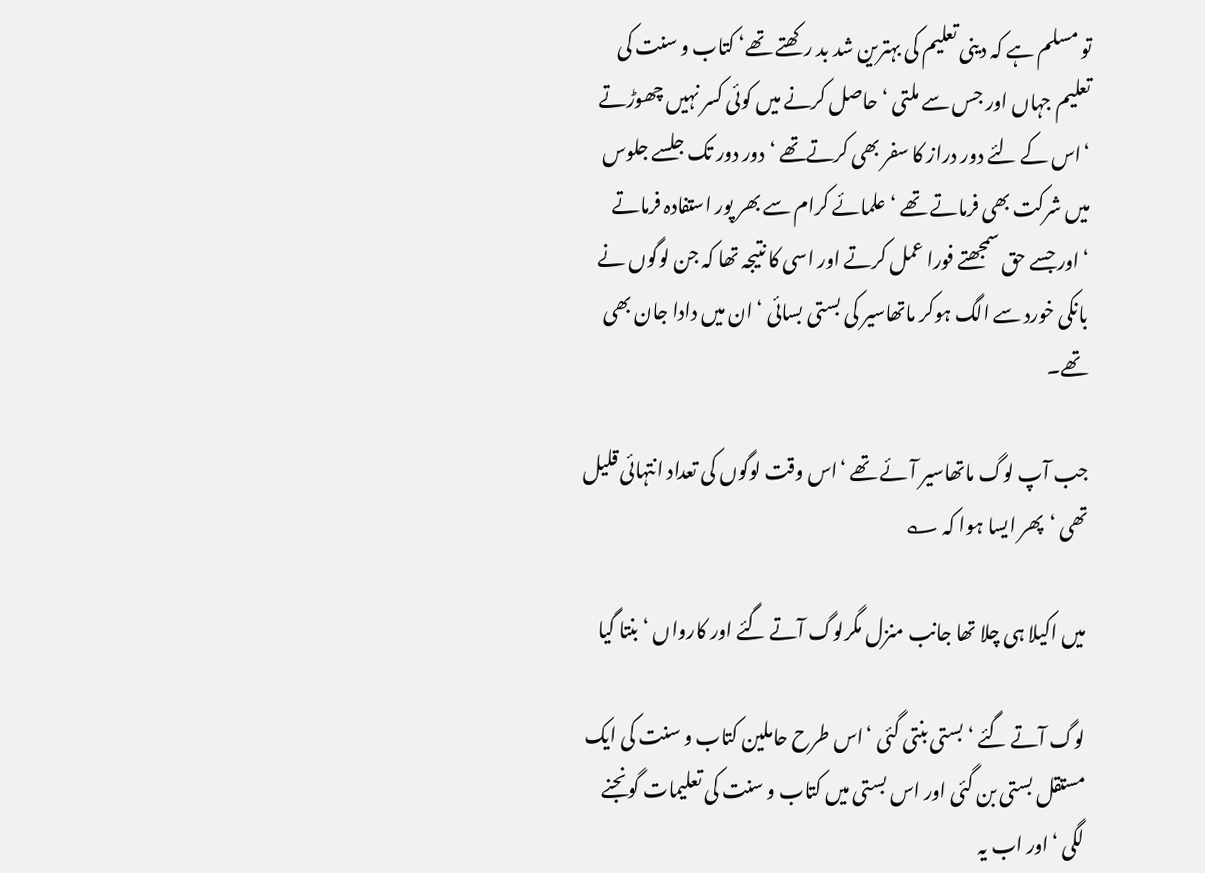تو مسلم ہے کہ دینی تعلیم کی بہترین شد بد رکھتے تھے‘ کتاب و سنت کی تعلیم جہاں اور جس سے ملتی ‘حاصل کرنے میں کوئی کسر نہیں چھوڑتے ‘اس کے لئے دور دراز کا سفر بھی کرتےتھے ‘دور دور تک جلسے جلوس میں شرکت بھی فرماتے تھے ‘علمائے کرام سے بھر پور استفادہ فرماتے ‘اور جسے حق سمجھتے فورا عمل کرتے اور اسی کا نتیجہ تھا کہ جن لوگوں نے بانکی خورد سے الگ ہوکر ماتھاسیر کی بستی بسائی ‘ان میں دادا جان بھی تھے۔

جب آپ لوگ ماتھاسیر آئے تھے ‘اس وقت لوگوں کی تعداد انتہائی قلیل تھی ‘پھر ایسا ہوا کہ ؎

میں اکیلا ہی چلا تھا جانب منزل مگرلوگ آتے گئے اور کارواں ‘بنتا گیا

لوگ آتے گئے ‘بستی بنتی گئی ‘اس طرح حاملین کتاب و سنت کی ایک مستقل بستی بن گئی اور اس بستی میں کتاب و سنت کی تعلیمات گونجنے لگی ‘اور اب یہ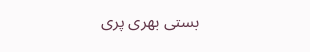بستی بھری پری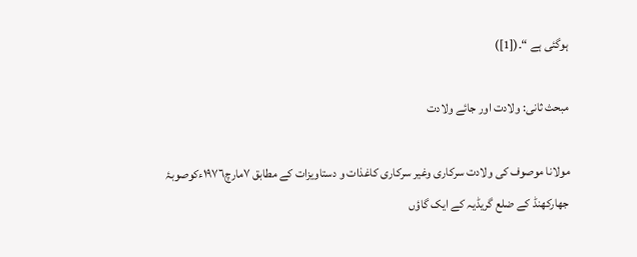ہوگئی ہے “۔([1])

مبحث ثانی: ولادت اور جائے ولادت

مولانا موصوف کی ولادت سرکاری وغیر سرکاری کاغذات و دستاویزات کے مطابق ٧مارچ١٩٧٦ءکوصوبۂ جھارکھنڈ کے ضلع گریڈیہ کے ایک گاؤں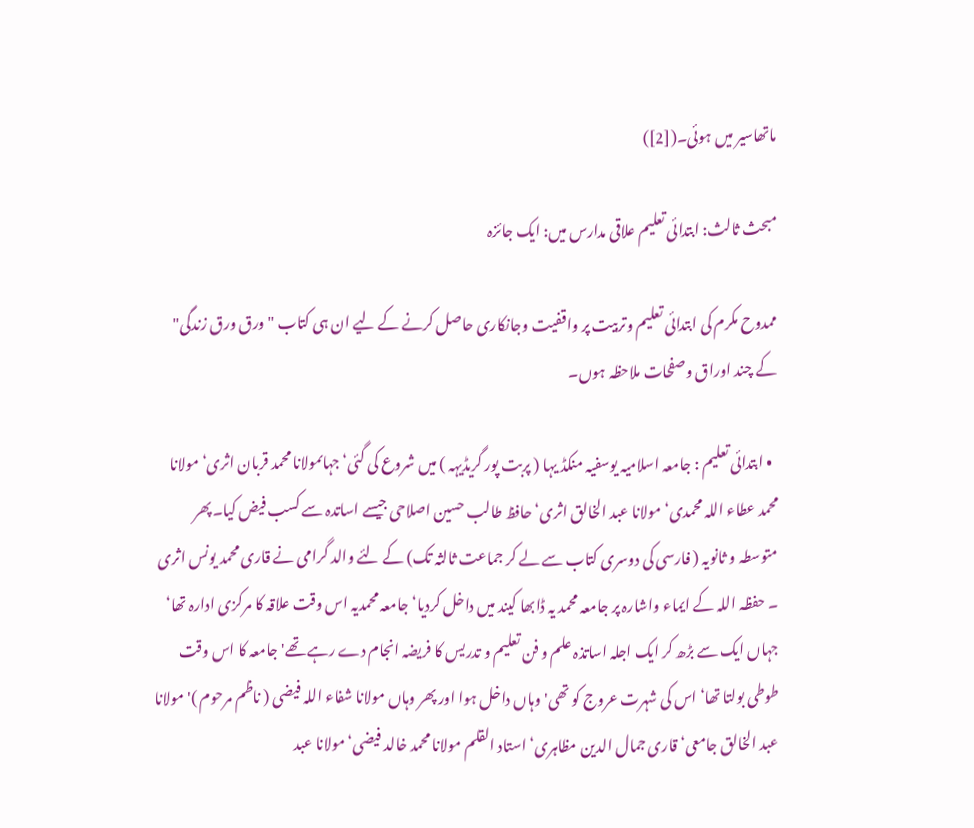ماتھاسیر میں ہوئی۔([2])

مبحث ثالث: ابتدائی تعلیم علاقی مدارس میں: ایک جائزہ

ممدوح مکرم کی ابتدائی تعلیم وتربیت پر واقفیت وجانکاری حاصل کرنے کے لیے ان ہی کتاب "ورق ورق زندگی" کے چند اوراق وصفحات ملاحظہ ہوں۔

  • ابتدائی تعلیم : جامعہ اسلامیہ یوسفیہ منکڈ یہا ( پربت پور گریڈیہہ ) میں شروع کی گئی‘ جہاںمولانا محمد قربان اثری‘ مولانا محمد عطاء اللہ محمدی‘ مولانا عبد الخالق اثری‘ حافظ طالب حسین اصلاحی جیسے اساتدہ سے کسب فیض کیا۔پھر متوسطہ و ثانویہ ( فارسی کی دوسری کتاب سے لے کر جماعت ثالثہ تک) کے لئے والد گرامی نے قاری محمد یونس اثری ۔ حفظہ اللہ کے ایماء واشارہ پر جامعہ محمد یہ ڈابھا کیند میں داخل کردیا‘ جامعہ محمدیہ اس وقت علاقہ کا مرکزی ادارہ تھا‘ جہاں ایک سے بڑھ کر ایک اجلہ اساتذہ علم و فن تعلیم و تدریس کا فریضہ انجام دے رہے تھے' جامعہ کا اس وقت طوطی بولتا تھا‘ اس کی شہرت عروج کو تھی' وہاں داخل ہوا اور پھر وہاں مولانا شفاء اللہ فیضی ( ناظم مرحوم )' مولانا عبد الخالق جامعی‘ قاری جمال الدین مظاہری‘ استاد القلم مولانا محمد خالد فیضی‘ مولانا عبد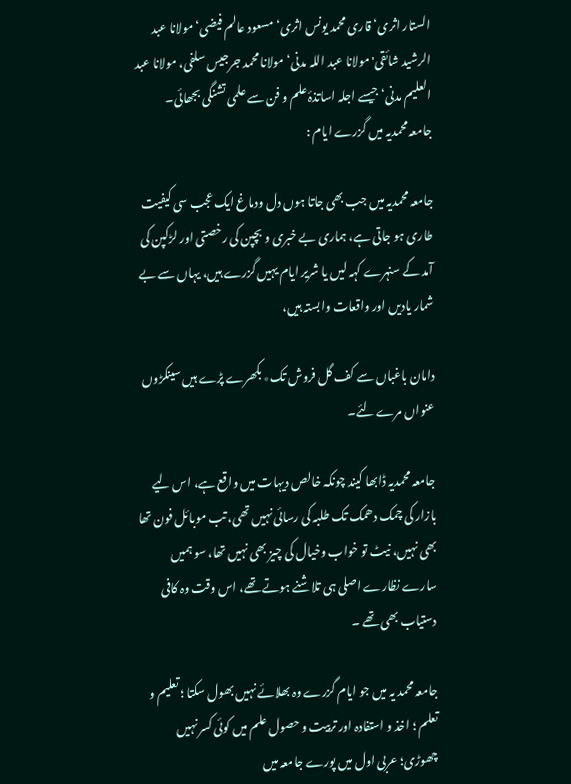الستار اثری‘ قاری محمد یونس اثری‘ مسعود عالم فیضی‘ مولانا عبد الرشید شائقی' مولانا عبد اللہ مدنی‘ مولانا محمد جرجیس سلفی، مولانا عبد العلیم مدنی‘ جیسے اجلہ اساتذۂ علم و فن سے علمی تشنگی بجھائی۔
جامعہ محمدیہ میں گزرے ایام :

جامعہ محمدیہ میں جب بھی جاتا ہوں دل ودماغ ایک عجب سی کیفیت طاری ہو جاتی ہے، ہماری بے خبری و بچپن کی رخصتی اور لڑکپن کی آمد کے سنہرے کہہ لیں یا شریر ایام یہیں گزرے ہیں، یہاں سے بے شمار یادیں اور واقعات وابستہ ہیں،

دامان باغباں سے کف گل فروش تک٭ بکھرے پڑے ہیں سینکڑوں عنواں مرے لئے۔

جامعہ محمدیہ ڈابھا کیند چونکہ خالص دیہات میں واقع ہے، اس لیے بازار کی چمک دھمک تک طلبہ کی رسائی نہیں تھی، تب موبائل فون تھا بھی نہیں، نیٹ تو خواب وخیال کی چیز بھی نہیں تھا، سو ہمیں سارے نظارے اصلی ہی تلاشنے ہوتے تھے، اس وقت وہ کافی دستیاب بھی تھے ۔

جامعہ محمد یہ میں جو ایام گزرے وہ بھلائے نہیں بھول سکتا ؛ تعلیم و تعلم ؛ اخذ و استفادہ اور تربیت و حصول علم میں کوئی کسر نہیں چھوڑی؛ عربی اول میں پورے جامعہ میں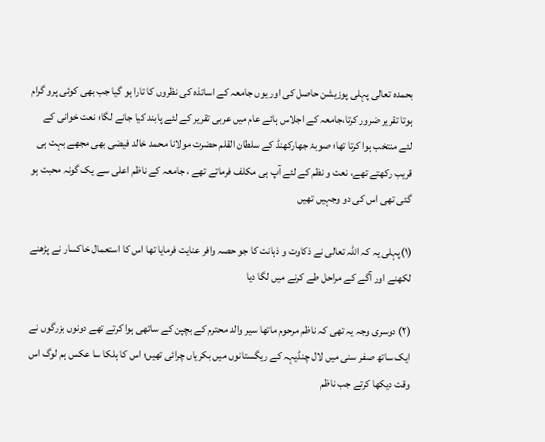بحمدہ تعالی پہلی پوزیشن حاصل کی اور یوں جامعہ کے اساتذہ کی نظروں کا تارا ہو گیا جب بھی کوئی پرو گرام ہوتا تقریر ضرور کرتا،جامعہ کے اجلاس ہائے عام میں عربی تقریر کے لئے پابند کیا جانے لگا؛ نعت خوانی کے لئے منتخب ہوا کرتا تھا؛ صوبۂ جھارکھنڈ کے سلطان القلم حضرت مولانا محمد خالد فیضی بھی مجھے بہت ہی قریب رکھتے تھے، نعت و نظم کے لئے آپ ہی مکلف فرماتے تھے ، جامعہ کے ناظم اعلی سے یک گونہ محبت ہو گئی تھی اس کی دو وجہیں تھیں

(۱)پہلی یہ کہ اللہ تعالی نے ذکاوت و ذہانت کا جو حصہ وافر عنایت فرمایا تھا اس کا استعمال خاکسار نے پڑھنے لکھنے اور آگے کے مراحل طے کرنے میں لگا دیا

(۲) دوسری وجہ یہ تھی کہ ناظم مرحوم ماتھا سیر والد محترم کے بچپن کے ساتھی ہوا کرتے تھے دونوں بزرگوں نے ایک ساتھ صفر سنی میں لال چنڈیہہ کے ریگستانوں میں بکریاں چرائی تھیں؛ اس کا ہلکا سا عکس ہم لوگ اس وقت دیکھا کرتے جب ناظم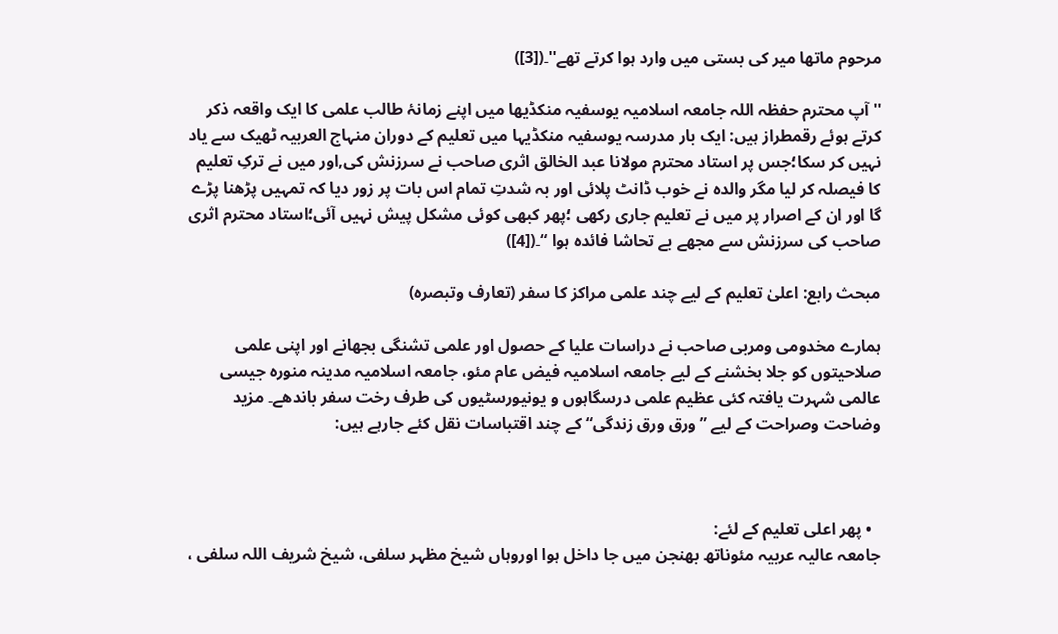مرحوم ماتھا میر کی بستی میں وارد ہوا کرتے تھے''۔([3])

'' آپ محترم حفظہ اللہ جامعہ اسلامیہ یوسفیہ منکڈیھا میں اپنے زمانۂ طالب علمی کا ایک واقعہ ذکر کرتے ہوئے رقمطراز ہیں: ایک بار مدرسہ یوسفیہ منکڈیہا میں تعلیم کے دوران منہاج العربیہ ٹھیک سے یاد نہیں کر سکا؛جس پر استاد محترم مولانا عبد الخالق اثری صاحب نے سرزنش کی,اور میں نے ترکِ تعلیم کا فیصلہ کر لیا مگر والدہ نے خوب ڈانٹ پلائی اور بہ شدتِ تمام اس بات پر زور دیا کہ تمہیں پڑھنا پڑے گا اور ان کے اصرار پر میں نے تعلیم جاری رکھی ؛پھر کبھی کوئی مشکل پیش نہیں آئی؛استاد محترم اثری صاحب کی سرزنش سے مجھے بے تحاشا فائدہ ہوا “۔([4])

مبحث رابع: اعلیٰ تعلیم کے لیے چند علمی مراکز کا سفر (تعارف وتبصرہ)

ہمارے مخدومی ومربی صاحب نے دراسات علیا کے حصول اور علمی تشنگی بجھانے اور اپنی علمی صلاحیتوں کو جلا بخشنے کے لیے جامعہ اسلامیہ فیض عام مئو، جامعہ اسلامیہ مدینہ منورہ جیسی عالمی شہرت یافتہ کئی عظیم علمی درسگاہوں و یونیورسٹیوں کی طرف رخت سفر باندھے۔ مزید وضاحت وصراحت کے لیے ”ورق ورق زندگی“ کے چند اقتباسات نقل کئے جارہے ہیں:



  • پھر اعلی تعلیم کے لئے:
جامعہ عالیہ عربیہ مئوناتھ بھنجن میں جا داخل ہوا اوروہاں شیخ مظہر سلفی، شیخ شریف اللہ سلفی ،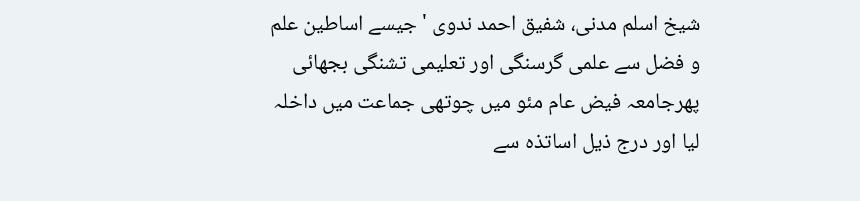شیخ اسلم مدنی، شفیق احمد ندوی ' جیسے اساطین علم و فضل سے علمی گرسنگی اور تعلیمی تشنگی بجھائی پھرجامعہ فیض عام مئو میں چوتھی جماعت میں داخلہ لیا اور درج ذیل اساتذہ سے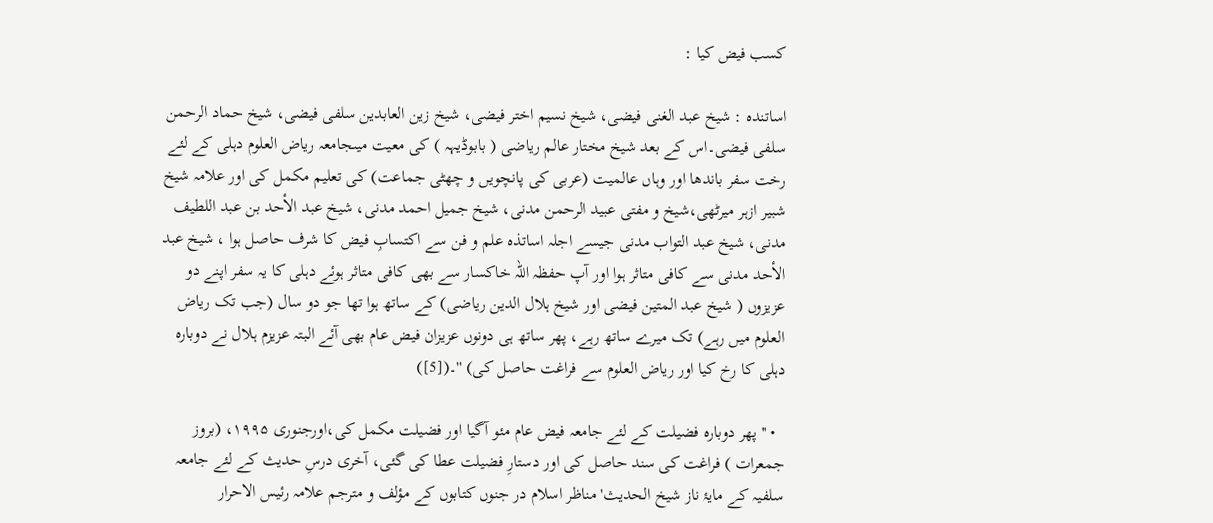کسب فیض کیا :

اساتنده : شیخ عبد الغنی فیضی، شیخ نسیم اختر فیضی، شیخ زین العابدین سلفی فیضی، شیخ حماد الرحمن سلفی فیضی۔اس کے بعد شیخ مختار عالم ریاضی ( بابوڈیہہ ) کی معیت میںجامعہ ریاض العلوم دہلی کے لئے رخت سفر باندھا اور وہاں عالمیت (عربی کی پانچویں و چھٹی جماعت) کی تعلیم مکمل کی اور علامہ شیخ شبیر ازہر میرٹھی،شیخ و مفتی عبید الرحمن مدنی، شیخ جمیل احمد مدنی، شيخ عبد الأحد بن عبد اللطیف مدنی، شیخ عبد التواب مدنی جیسے اجلہ اساتذہ علم و فن سے اکتسابِ فیض کا شرف حاصل ہوا ، شیخ عبد الأحد مدنی سے کافی متاثر ہوا اور آپ حفظہ اللہ خاکسار سے بھی کافی متاثر ہوئے دہلی کا یہ سفر اپنے دو عزیزوں ( شیخ عبد المتین فیضی اور شیخ ہلال الدین ریاضی) کے ساتھ ہوا تھا جو دو سال (جب تک ریاض العلوم میں رہے) تک میرے ساتھ رہے، پھر ساتھ ہی دونوں عزیزان فیض عام بھی آئے البتہ عزیزم ہلال نے دوبارہ دہلی کا رخ کیا اور ریاض العلوم سے فراغت حاصل کی) ''۔([5])

  • '' پھر دوبارہ فضیلت کے لئے جامعہ فیض عام مئو آگیا اور فضیلت مکمل کی،اورجنوری ۱۹۹۵، (بروز جمعرات ) فراغت کی سند حاصل کی اور دستارِ فضیلت عطا کی گئی، آخری درسِ حدیث کے لئے جامعہ سلفیہ کے مایۂ ناز شیخ الحدیث' مناظر اسلام در جنوں کتابوں کے مؤلف و مترجم علامہ رئیس الاحرار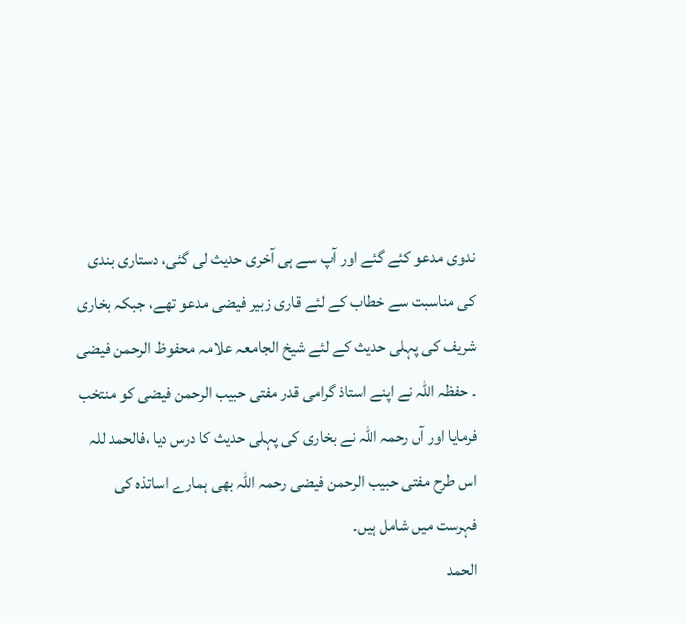ندوی مدعو کئے گئے اور آپ سے ہی آخری حدیث لی گئی، دستاری بندی کی مناسبت سے خطاب کے لئے قاری زبیر فیضی مدعو تھے، جبکہ بخاری شریف کی پہلی حدیث کے لئے شیخ الجامعہ علامہ محفوظ الرحمن فیضی ۔ حفظہ اللہ نے اپنے استاذ گرامی قدر مفتی حبیب الرحمن فیضی کو منتخب فرمایا اور آں رحمہ اللہ نے بخاری کی پہلی حدیث کا درس دیا ،فالحمد للہ اس طرح مفتی حبیب الرحمن فیضی رحمہ اللہ بھی ہمارے اساتذہ کی فہرست میں شامل ہیں۔
الحمد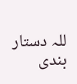للہ دستار بندی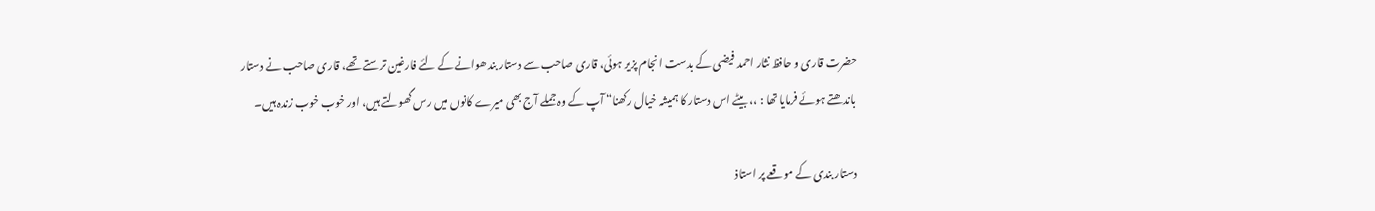حضرت قاری و حافظ نثار احمد فیضی کے بدست انجام پزیر ہوئی، قاری صاحب سے دستار بندھوانے کے لئے فارغین ترستے تھے، قاری صاحب نے دستار باندھتے ہوئے فرمایا تھا : ،، بیٹے اس دستار کا ہمیشہ خیال رکھنا“ آپ کے وہ جملے آج بھی میرے کانوں میں رس گھولتے ہیں، اور خوب خوب زندہ ہیں۔

دستار بندی کے موقعے پر استاذ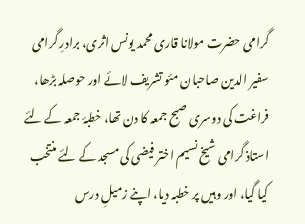گرامی حضرت مولانا قاری محمد یونس اثری، برادرِ گرامی سفیر الدین صاحبان مئو تشریف لائے اور حوصلہ بڑھا، فراغت کی دوسری صبح جمعہ کا دن تھا، خطبۂ جمعہ کے لئے استاذ گرامی شیخ نسیم اختر فیضی کی مسجد کے لئے منتخب کیا گیا، اور وہیں پر خطبہ دیا، اپنے زمیلِ درس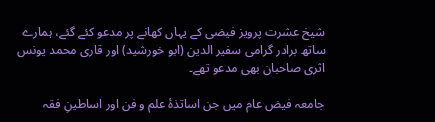شیخ عشرت پرویز فیضی کے یہاں کھانے پر مدعو کئے گئے، ہمارے ساتھ برادر گرامی سفیر الدین (ابو خورشید) اور قاری محمد یونس اثری صاحبان بھی مدعو تھے۔

جامعہ فیض عام میں جن اساتذۂ علم و فن اور اساطینِ فقہ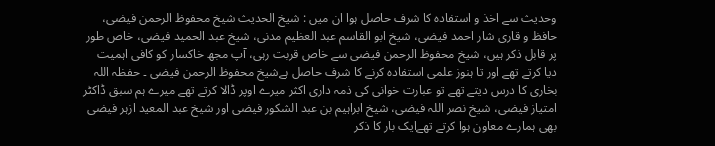وحدیث سے اخذ و استفادہ کا شرف حاصل ہوا ان میں : شیخ الحدیث شیخ محفوظ الرحمن فیضی، حافظ و قاری شار احمد فیضی، شیخ ابو القاسم عبد العظیم مدنی، شیخ عبد الحمید فیضی، خاص طور پر قابل ذکر ہیں، شیخ محفوظ الرحمن فیضی سے خاص قربت رہی، آپ مجھ خاکسار کو کافی اہمیت دیا کرتے تھے اور تا ہنوز علمی استفادہ کرنے کا شرف حاصل ہےشیخ محفوظ الرحمن فیضی ۔ حفظہ اللہ بخاری کا درس دیتے تھے تو عبارت خوانی کی ذمہ داری اکثر میرے اوپر ڈالا کرتے تھے میرے ہم سبق ڈاکٹر امتیاز فیضی، شیخ نصر اللہ فیضی، شیخ ابراہیم بن عبد الشکور فیضی اور شیخ عبد المعید ازہر فیضی بھی ہمارے معاون ہوا کرتے تھےایک بار کا ذکر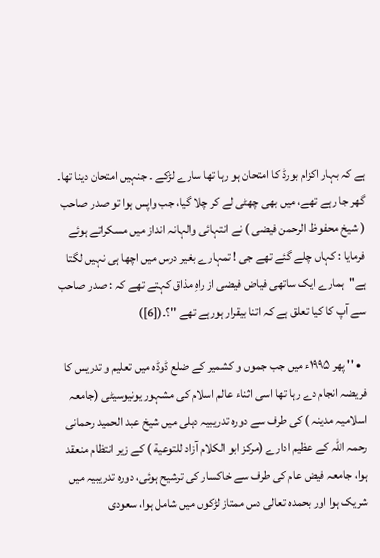ہے کہ بہار اکزام بورڈ کا امتحان ہو رہا تھا سارے لڑکے ۔ جنہیں امتحان دینا تھا۔ گھر جا رہے تھے، میں بھی چھٹی لے کر چلا گیا، جب واپس ہوا تو صدر صاحب ( شیخ محفوظ الرحمن فیضی ) نے انتہائی والہانہ انداز میں مسکراتے ہوئے فرمایا : کہاں چلے گئے تھے جی ! تمہارے بغیر درس میں اچھا ہی نہیں لگتا ہے"ہمارے ایک ساتھی فیاض فیضی از راہِ مذاق کہتے تھے کہ : صدر صاحب سے آپ کا کیا تعلق ہے کہ اتنا بیقرار ہورہے تھے ''؟۔([6])

  • '' پھر ۱۹۹۵ء میں جب جموں و کشمیر کے ضلع ڈوڈہ میں تعلیم و تدریس کا فریضہ انجام دے رہا تھا اسی اثناء عالم اسلام کی مشہور یونیوسیٹی (جامعہ اسلامیہ مدینہ ) کی طرف سے دورہ تدریبیہ دہلی میں شیخ عبد الحمید رحمانی رحمہ اللہ کے عظیم ادارے (مرکز ابو الکلام آزاد للتوعية ) کے زیر انتظام منعقد ہوا، جامعہ فیض عام کی طرف سے خاکسار کی ترشیح ہوئی، دورہ تدریبیہ میں شریک ہوا اور بحمدہ تعالی دس ممتاز لڑکوں میں شامل ہوا، سعودی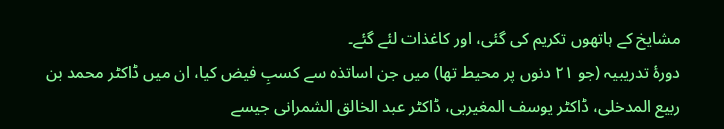مشایخ کے ہاتھوں تکریم کی گئی، اور کاغذات لئے گئے۔
دورۂ تدریبیہ (جو ۲۱ دنوں پر محیط تھا) میں جن اساتذہ سے کسبِ فیض کیا، ان میں ڈاکٹر محمد بن ربیع المدخلی، ڈاکٹر یوسف المغیربی، ڈاکٹر عبد الخالق الشمرانی جیسے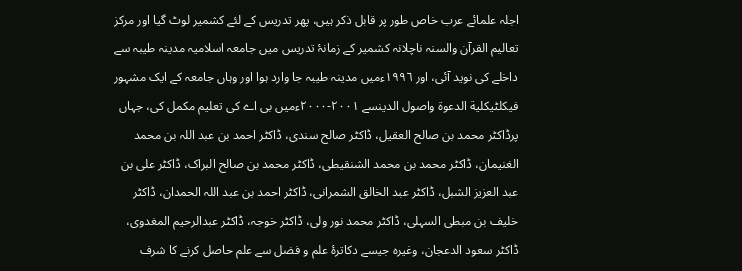اجلہ علمائے عرب خاص طور پر قابل ذکر ہیں، پھر تدریس کے لئے کشمیر لوٹ گیا اور مرکز تعالیم القرآن والسنہ ناچلانہ کشمیر کے زمانۂ تدریس میں جامعہ اسلامیہ مدینہ طیبہ سے داخلے کی نوید آئی، اور ١٩٩٦ءمیں مدینہ طیبہ جا وارد ہوا اور وہاں جامعہ کے ایک مشہور فیکلٹیكلية الدعوة واصول الدینسے ٢٠٠١-٢٠٠٠ءمیں بی اے کی تعلیم مکمل کی، جہاں پرڈاکٹر محمد بن صالح العقیل، ڈاکٹر صالح سندی، ڈاکٹر احمد بن عبد اللہ بن محمد الغنیمان، ڈاکٹر محمد بن محمد الشنقیطی، ڈاکٹر محمد بن صالح البراک، ڈاکٹر علی بن عبد العزیز الشبل، ڈاکٹر عبد الخالق الشمرانی، ڈاکٹر احمد بن عبد اللہ الحمدان، ڈاکٹر خلیف بن مبطی السہلی، ڈاکٹر محمد نور ولی، ڈاکٹر خوجہ، ڈاکٹر عبدالرحیم المغدوی، ڈاکٹر سعود الدعجان، وغیرہ جیسے دکاترۂ علم و فضل سے علم حاصل کرنے کا شرف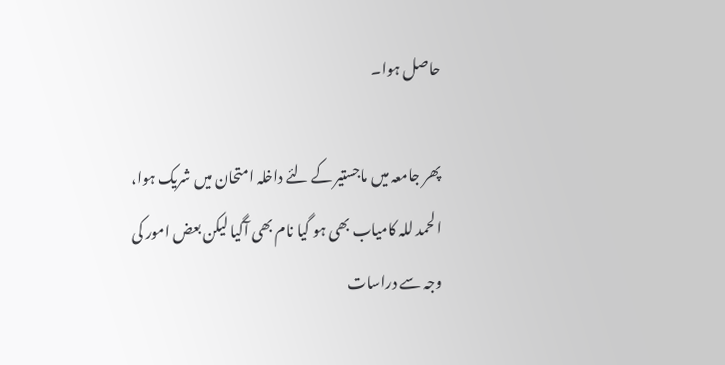حاصل ہوا۔

پھر جامعہ میں ماجستیر کے لئے داخلہ امتحان میں شریک ہوا، الحمد للہ کامیاب بھی ہو گیا نام بھی آگیا لیکن بعض امور کی وجہ سے دراسات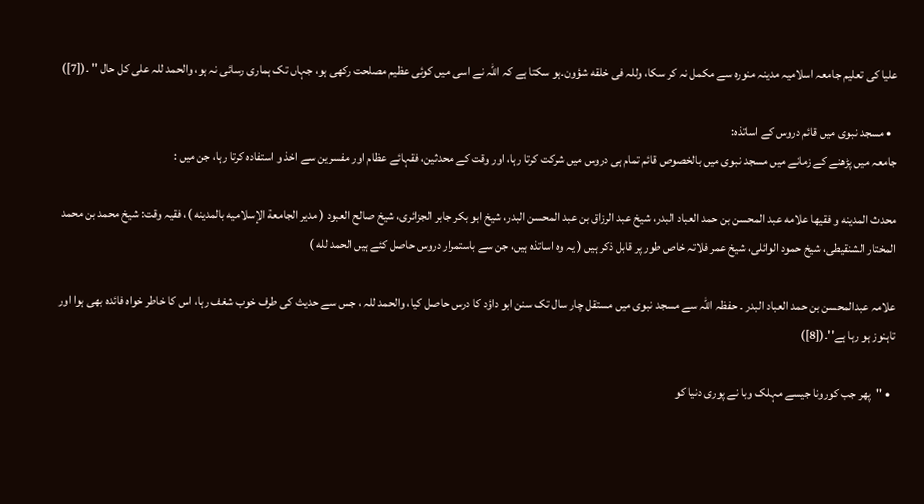علیا کی تعلیم جامعہ اسلامیہ مدینہ منورہ سے مکمل نہ کر سکا، وللہ فی خلقه شؤون۔ہو سکتا ہے کہ اللہ نے اسی میں کوئی عظیم مصلحت رکھی ہو، جہاں تک ہماری رسائی نہ ہو، والحمد للہ علی كل حال '' ۔([7])

  • مسجد نبوی میں قائم دروس کے اساتذہ:
جامعہ میں پڑھنے کے زمانے میں مسجد نبوی میں بالخصوص قائم تمام ہی دروس میں شرکت کرتا رہا، اور وقت کے محدثین، فقہائے عظام اور مفسرین سے اخذ و استفادہ کرتا رہا، جن میں :

محدث المدینه و فقیها علامه عبد المحسن بن حمد العباد البدر، شیخ عبد الرزاق بن عبد المحسن البدر، شیخ ابو بكر جابر الجزائری، شیخ صالح العبود ( مدير الجامعة الإسلاميه بالمدينه )، فقیہ وقت: شیخ محمد بن محمد المختار الشنقیطی، شیخ حمود الوائلی، شیخ عمر فلاتہ خاص طور پر قابل ذکر ہیں ( یہ وہ اساتذہ ہیں، جن سے باستمرار دروس حاصل کئے ہیں الحمد لله )

علامہ عبدالمحسن بن حمد العباد البدر ۔ حفظہ اللہ سے مسجد نبوی میں مستقل چار سال تک سنن ابو داؤد کا درس حاصل کیا، والحمد للہ ، جس سے حدیث کی طرف خوب شغف رہا، اس کا خاطر خواہ فائدہ بھی ہوا اور تاہنوز ہو رہا ہے''۔([8])

  • ''پھر جب کورونا جیسے مہلک وبا نے پوری دنیا کو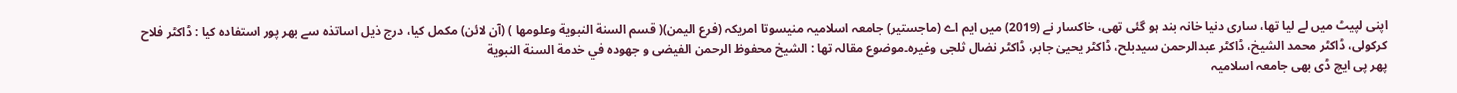اپنی لپیٹ میں لے لیا تھا، ساری دنیا خانہ بند ہو گئی تھی، خاکسار نے (2019) میں ایم اے (ماجستير) جامعہ اسلامیہ منیسوتا امریکہ (فرع الیمن)( قسم السنة النبوية وعلومها ) (آن لائن) مکمل کیا، درج ذیل اساتذہ سے بھر پور استفادہ کیا : ڈاکٹر فلاح کرکولی، ڈاکٹر محمد الشیخ، ڈاکٹر عبدالرحمن سیدبلح، ڈاکٹر یحییٰ جابر، ڈاکٹر نضال ثلجی وغیرہ۔موضوع مقالہ تھا : الشيخ محفوظ الرحمن الفيضى و جهوده في خدمة السنة النبوية
پھر پی ایچ ڈی بھی جامعہ اسلامیہ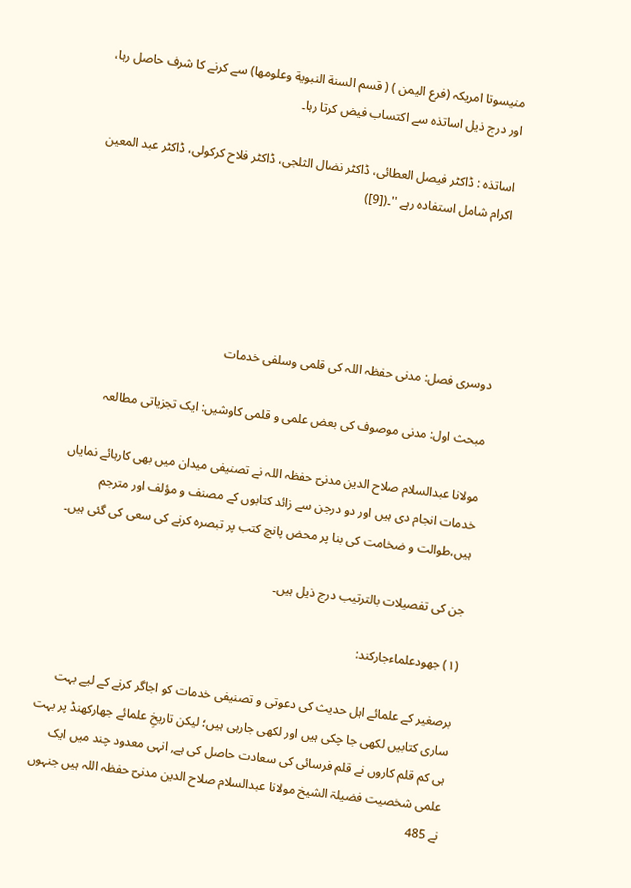منیسوتا امریکہ (فرع الیمن ) ( قسم السنة النبوية وعلومها) سے کرنے کا شرف حاصل رہا، اور درج ذیل اساتذہ سے اکتساب فیض کرتا رہا۔

اساتذہ : ڈاکٹر فیصل العطائی، ڈاکٹر نضال الثلجی، ڈاکٹر فلاح کرکولی، ڈاکٹر عبد المعین اکرام شامل استفاده رہے ''۔([9])





دوسری فصل: مدنی حفظہ اللہ کی قلمی وسلفی خدمات

مبحث اول: مدنی موصوف کی بعض علمی و قلمی کاوشیں: ایک تجزیاتی مطالعہ

مولانا عبدالسلام صلاح الدین مدنیؔ حفظہ اللہ نے تصنیفی میدان میں بھی کارہائے نمایاں خدمات انجام دی ہیں اور دو درجن سے زائد کتابوں کے مصنف و مؤلف اور مترجم ہیں،طوالت و ضخامت کی بنا پر محض پانچ کتب پر تبصرہ کرنے کی سعی کی گئی ہیں۔

جن کی تفصیلات بالترتیب درج ذیل ہیں۔

(١) جھودعلماءجارکند:

برصغیر کے علمائے اہل حدیث کی دعوتی و تصنیفی خدمات کو اجاگر کرنے کے لیے بہت ساری کتابیں لکھی جا چکی ہیں اور لکھی جارہی ہیں؛ لیکن تاریخِ علمائے جھارکھنڈ پر بہت ہی کم قلم کاروں نے قلم فرسائی کی سعادت حاصل کی ہے, انہی معدود چند میں ایک علمی شخصیت فضیلۃ الشیخ مولانا عبدالسلام صلاح الدین مدنیؔ حفظہ اللہ ہیں جنہوں نے 485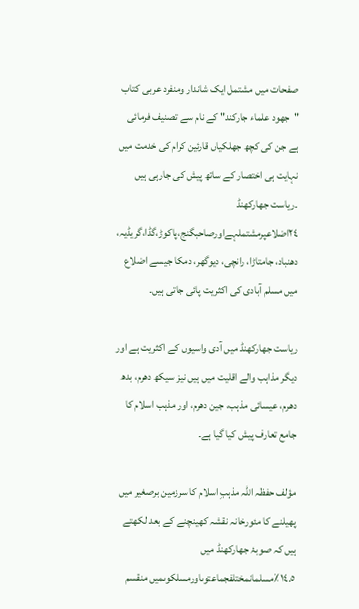صفحات میں مشتمل ایک شاندار ومنفرد عربی کتاب "جھود علماء جارکند" کے نام سے تصنیف فرمائی ہے جن کی کچھ جھلکیاں قارئین کرام کی خدمت میں نہایت ہی اختصار کے ساتھ پیش کی جارہی ہیں ۔ریاست جھارکھنڈ ٢٤اضلاعپرمشتملہےاورصاحبگنج،پاکوڑ،گڈا،گریڈیہ، دھنباد، جامتاڑا، رانچی، دیوگھر، دمکا جیسے اضلاع میں مسلم آبادی کی اکثریت پائی جاتی ہیں۔

ریاست جھارکھنڈ میں آدی واسیوں کے اکثریت ہے اور دیگر مذاہب والے اقلیت میں ہیں نیز سیکھ دھرم، بدھ دھرم، عیسائی مذہب، جین دھرم، اور مذہب اسلام کا جامع تعارف پیش کیا گیا ہے۔

مؤلف حفظہ اللہ مذہبِ اسلام کا سرزمین برصغیر میں پھیلنے کا مئورخانہ نقشہ کھینچنے کے بعد لکھتے ہیں کہ صوبۂ جھارکھنڈ میں ١٤.٥٪مسلمانمختلفجماعتوںاورمسلکوںمیں منقسم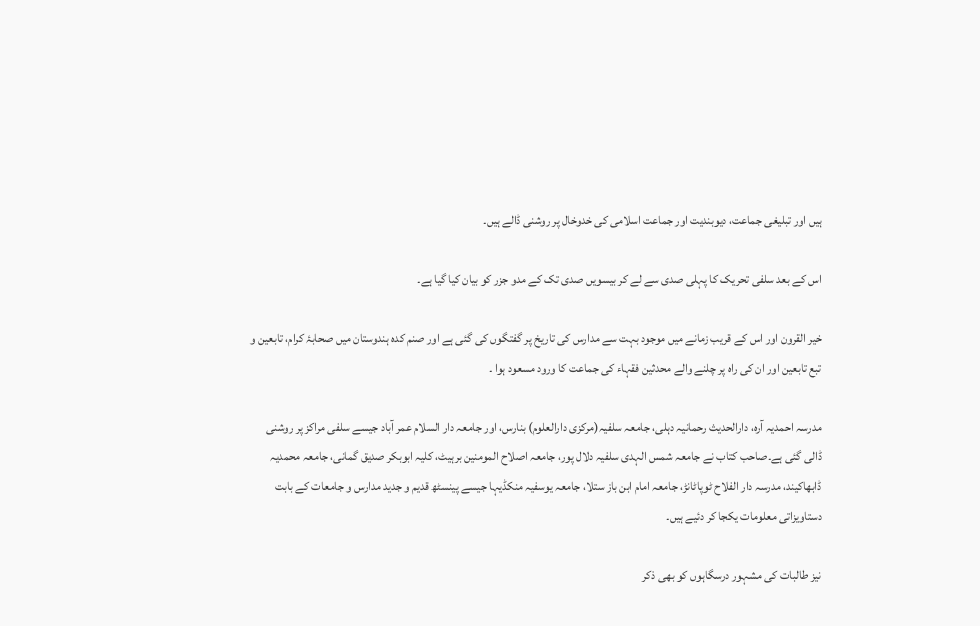ہیں اور تبلیغی جماعت، دیوبندیت اور جماعت اسلامی کی خدوخال پر روشنی ڈالے ہیں۔

اس کے بعد سلفی تحریک کا پہلی صدی سے لے کر بیسویں صدی تک کے مدو جزر کو بیان کیا گیا ہے۔

خیر القرون اور اس کے قریب زمانے میں موجود بہت سے مدارس کی تاریخ پر گفتگوں کی گئی ہے اور صنم کدہ ہندوستان میں صحابۂ کرام، تابعین و تبع تابعین اور ان کی راہ پر چلنے والے محدثین فقہاء کی جماعت کا ورود مسعود ہوا ۔

مدرسہ احمدیہ آرہ، دارالحدیث رحمانیہ دہلی، جامعہ سلفیہ(مرکزی دارالعلوم) بنارس، اور جامعہ دار السلام عمر آباد جیسے سلفی مراکز پر روشنی ڈالی گئی ہے۔صاحب کتاب نے جامعہ شمس الہدی سلفیہ دلال پور، جامعہ اصلاح المومنین برہیٹ، کلیہ ابوبکر صدیق گمانی، جامعہ محمدیہ ڈابھاکیند، مدرسہ دار الفلاح ٹوپاٹانڑ، جامعہ امام ابن باز ستلا، جامعہ یوسفیہ منکڈیہا جیسے پینسٹھ قدیم و جدید مدارس و جامعات کے بابت دستاویزاتی معلومات یکجا کر دئیے ہیں۔

نیز طالبات کی مشہور درسگاہوں کو بھی ذکر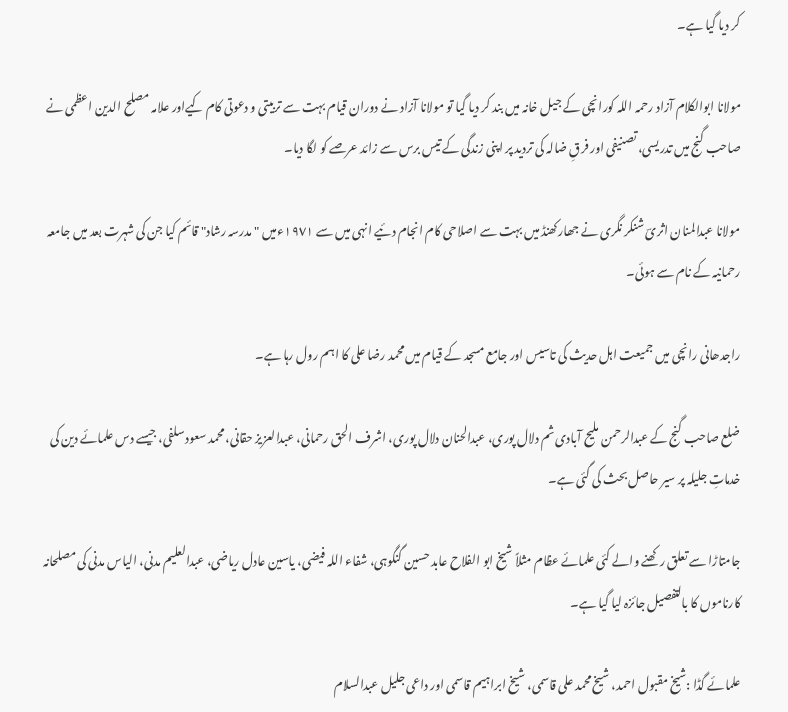کر دیا گیا ہے۔

مولانا ابوالکلام آزاد رحمہ اللہ کورانچی کے جیل خانہ میں بند کر دیا گیا تو مولانا آزاد نے دوران قیام بہت سے تربیتی و دعوتی کام کیےاور علامہ مصلح الدین اعظمی نے صاحب گنج میں تدریسی، تصنیفی اور فرقِ ضالہ کی تردید پر اپنی زندگی کے تیس برس سے زائد عرصے کو لگا دیا۔

مولانا عبدالمنان اثریؔ شنکر نگری نے جھارکھنڈ میں بہت سے اصلاحی کام انجام دئیے انہی میں سے ١٩٧١ءمیں "مدرسہ رشاد" قائم کیا جن کی شہرت بعد میں جامعہ رحمانیہ کے نام سے ہوئی۔

راجدھانی رانچی میں جمیعت اہل حدیث کی تاسیس اور جامع مسجد کے قیام میں محمد رضا علی کا اہم رول رہا ہے۔

ضلع صاحب گنج کے عبدالرحمن ملیح آبادی ثم دلال پوری، عبدالحنان دلال پوری، اشرف الحق رحمانی، عبدالعزیز حقانی، محمد سعود سلفی، جیسے دس علمائے دین کی خدماتِ جلیلہ پر سیر حاصل بحث کی گئی ہے۔

جامتاڑا سے تعلق رکھنے والے کئی علمائے عظام مثلاً شیخ ابو الفلاح عابد حسین گنگوہی، شفاء اللہ فیضی، یاسین عادل ریاضی، عبدالعلیم مدنی، الیاس مدنی کی مصلحانہ کارناموں کا بالتفصیل جائزہ لیا گیا ہے۔

علمائے گڈا :شیخ مقبول احمد، شیخ محمد علی قاسمی، شیخ ابراہیم قاسمی اور داعی جلیل عبدالسلام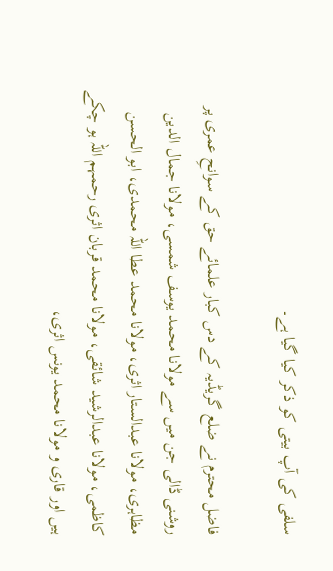سلفی کی آپ بیتی کو ذکر کیا گیا ہے۔

فاضل محترم نے ضلع گریڈیہ کے دس کبار علمائے حق کے سوانحِ عمری پر روشنی ڈالی جن میں سے مولانا محمد یوسف شمسی، مولانا جمال الدین مظاہری، مولانا عبدالستار اثری، مولانا محمد عطا اللہ محمدی، ابو الحسن کاظمی، مولانا عبدالرشید شائقی، مولانا محمد قربان اثری رحمہم اللہ ہو چکے ہیں اور قاری و مولانا محمد یونس اثری،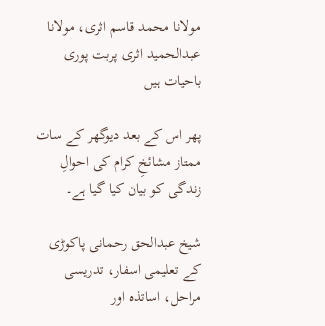مولانا محمد قاسم اثری، مولانا عبدالحمید اثری پربت پوری باحیات ہیں

پھر اس کے بعد دیوگھر کے سات ممتاز مشائخِ کرام کی احوالِ زندگی کو بیان کیا گیا ہے۔

شیخ عبدالحق رحمانی پاکوڑی کے تعلیمی اسفار، تدریسی مراحل، اساتذہ اور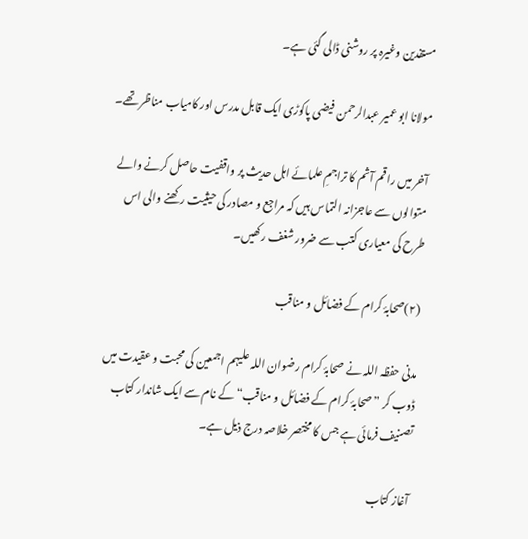مستفدین وغیرہ پر روشنی ڈالی گئی ہے۔

مولانا ابو عمیر عبدالرحمن فیضی پاکوڑی ایک قابل مدرس اور کامیاب مناظر تھے۔

آخر میں راقم آثم کا تراجمِ علمائے اہل حدیث پر واقفیت حاصل کرنے والے متوالوں سے عاجزانہ التماس ہیں کہ مراجع و مصادر کی حیثیت رکھنے والی اس طرح کی معیاری کتب سے ضرور شغف رکھیں۔

(٢)صحابۂ کرام کے فضائل و مناقب

مدنی حفظہ اللہ نے صحابۂ کرام رضوان اللہ علیہم اجمعین کی محبت و عقیدت میں ڈوب کر ”صحابۂ کرام کے فضائل و مناقب“ کے نام سے ایک شاندار کتاب تصنیف فرمائی ہے جس کا مختصر خلاصہ درج ذیل ہے۔

آغاز کتاب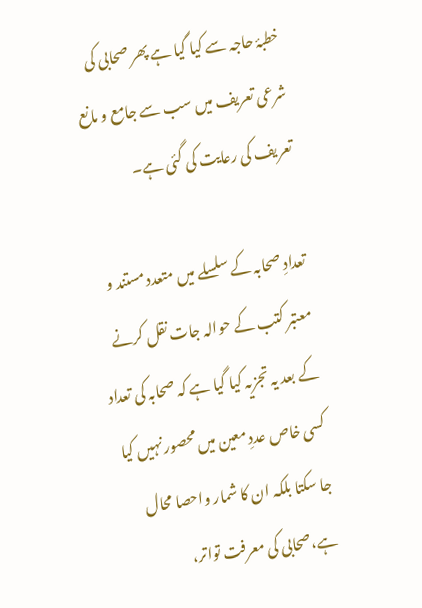خطبۂ حاجہ سے کیا گیا ہے پھر صحابی کی شرعی تعریف میں سب سے جامع و مانع تعریف کی رعایت کی گئی ہے۔

تعدادِ صحابہ کے سلسلے میں متعدد مستند و معتبر کتب کے حوالہ جات نقل کرنے کے بعد یہ تجزیہ کیا گیا ہے کہ صحابہ کی تعداد کسی خاص عددِ معین میں محصور نہیں کیا جا سکتا بلکہ ان کا شمار واحصا محال ہے،صحابی کی معرفت تواتر،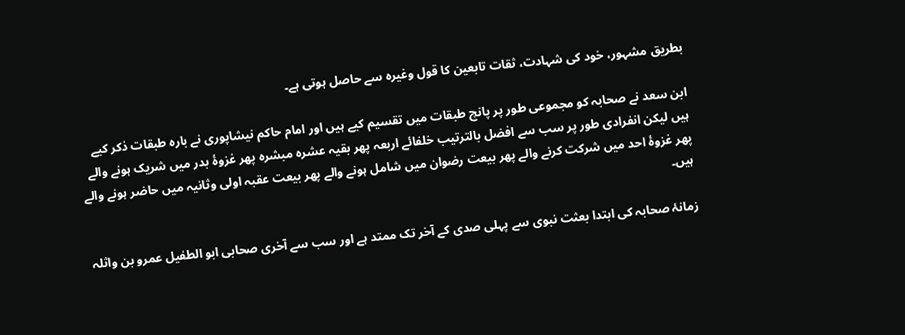بطریق مشہور، خود کی شہادت، ثقات تابعین کا قول وغیرہ سے حاصل ہوتی ہے۔

ابن سعد نے صحابہ کو مجموعی طور پر پانچ طبقات میں تقسیم کیے ہیں اور امام حاکم نیشاپوری نے بارہ طبقات ذکر کیے ہیں لیکن انفرادی طور پر سب سے افضل بالترتیب خلفائے اربعہ پھر بقیہ عشرہ مبشرہ پھر غزوۂ بدر میں شریک ہونے والے پھر غزوۂ احد میں شرکت کرنے والے پھر بیعت رضوان میں شامل ہونے والے پھر بیعت عقبہ اولی وثانیہ میں حاضر ہونے والے ہیں۔

زمانۂ صحابہ کی ابتدا بعثت نبوی سے پہلی صدی کے آخر تک ممتد ہے اور سب سے آخری صحابی ابو الطفیل عمرو بن واثلہ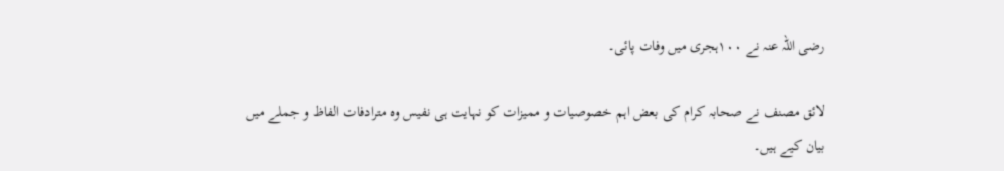رضی اللہ عنہ نے ١٠٠ہجری میں وفات پائی۔

لائق مصنف نے صحابہ کرام کی بعض اہم خصوصیات و ممیزات کو نہایت ہی نفیس وہ مترادفات الفاظ و جملے میں بیان کیے ہیں۔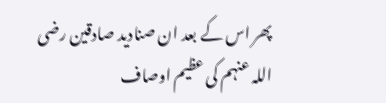پھر اس کے بعد ان صنادید صادقین رضی اللہ عنہم کی عظیم اوصاف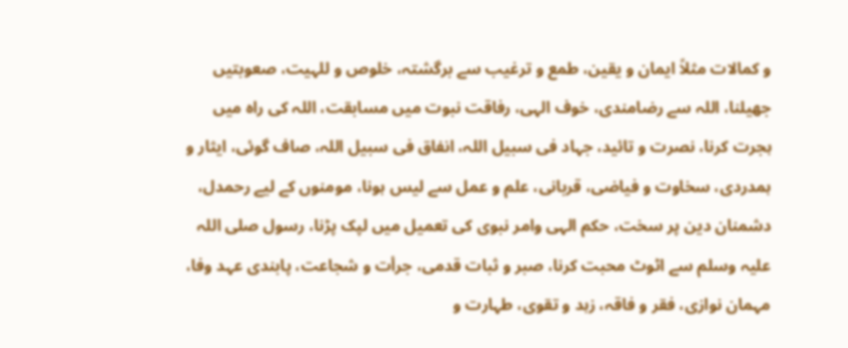و کمالات مثلاً ایمان و یقین، طمع و ترغیب سے برگشتہ، خلوص و للہیت، صعوبتیں جھیلنا، اللہ سے رضامندی، خوف الہی، رفاقت نبوت میں مسابقت، اللہ کی راہ میں ہجرت کرنا، نصرت و تائید، جہاد فی سبیل اللہ، انفاق فی سبیل اللہ، صاف گوئی، ایثار و ہمدردی، سخاوت و فیاضی، قربانی، علم و عمل سے لیس ہونا، مومنوں کے لیے رحمدل، دشمنان دین پر سخت، حکم الہی وامر نبوی کی تعمیل میں لپک پڑنا، رسول صلی اللہ علیہ وسلم سے اٹوٹ محبت کرنا، صبر و ثبات قدمی، جرأت و شجاعت، پابندی عہد وفا، مہمان نوازی، فقر و فاقہ، زہد و تقوی، طہارت و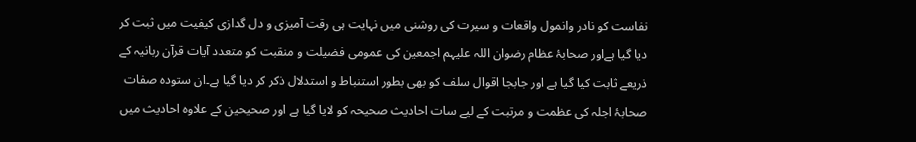نفاست کو نادر وانمول واقعات و سیرت کی روشنی میں نہایت ہی رقت آمیزی و دل گدازی کیفیت میں ثبت کر دیا گیا ہےاور صحابۂ عظام رضوان اللہ علیہم اجمعین کی عمومی فضیلت و منقبت کو متعدد آیات قرآن ربانیہ کے ذریعے ثابت کیا گیا ہے اور جابجا اقوال سلف کو بھی بطور استنباط و استدلال ذکر کر دیا گیا ہے۔ان ستودہ صفات صحابۂ اجلہ کی عظمت و مرتبت کے لیے سات احادیث صحیحہ کو لایا گیا ہے اور صحیحین کے علاوہ احادیث میں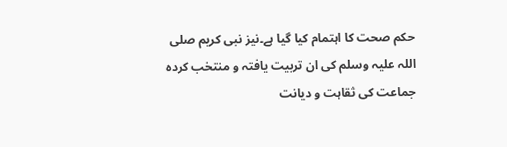حکم صحت کا اہتمام کیا گیا ہے۔نیز نبی کریم صلی اللہ علیہ وسلم کی ان تربیت یافتہ و منتخب کردہ جماعت کی ثقاہت و دیانت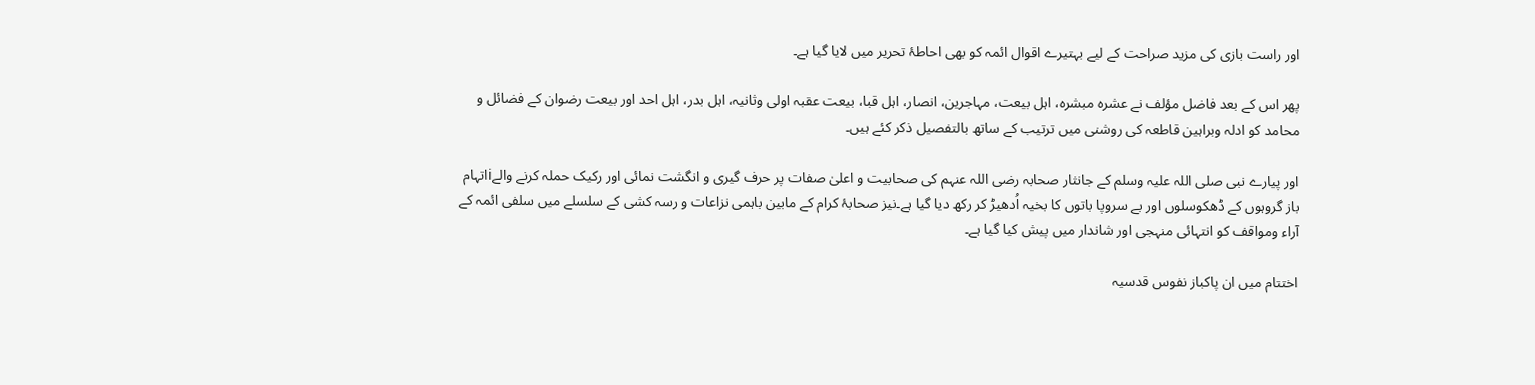اور راست بازی کی مزید صراحت کے لیے بہتیرے اقوال ائمہ کو بھی احاطۂ تحریر میں لایا گیا ہے۔

پھر اس کے بعد فاضل مؤلف نے عشرہ مبشرہ، اہل بیعت، مہاجرین، انصار، اہل قبا، بیعت عقبہ اولی وثانیہ، اہل بدر، اہل احد اور بیعت رضوان کے فضائل و محامد کو ادلہ وبراہین قاطعہ کی روشنی میں ترتیب کے ساتھ بالتفصیل ذکر کئے ہیں۔

اور پیارے نبی صلی اللہ علیہ وسلم کے جانثار صحابہ رضی اللہ عنہم کی صحابیت و اعلیٰ صفات پر حرف گیری و انگشت نمائی اور رکیک حملہ کرنے والےiاتہام باز گروہوں کے ڈھکوسلوں اور بے سروپا باتوں کا بخیہ اُدھیڑ کر رکھ دیا گیا ہے۔نیز صحابۂ کرام کے مابین باہمی نزاعات و رسہ کشی کے سلسلے میں سلفی ائمہ کے آراء ومواقف کو انتہائی منہجی اور شاندار میں پیش کیا گیا ہے۔

اختتام میں ان پاکباز نفوس قدسیہ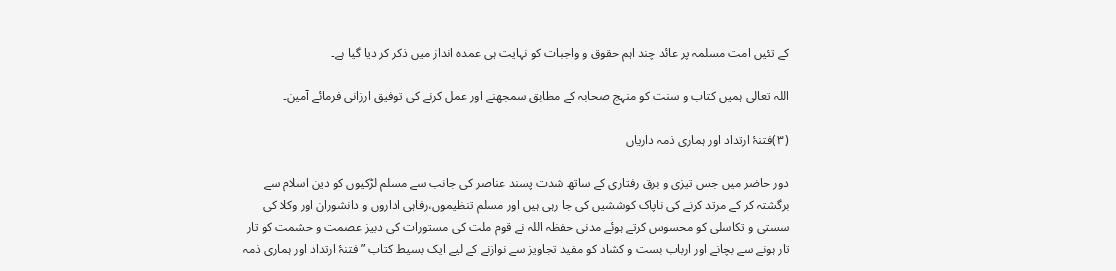کے تئیں امت مسلمہ پر عائد چند اہم حقوق و واجبات کو نہایت ہی عمدہ انداز میں ذکر کر دیا گیا ہے۔

اللہ تعالی ہمیں کتاب و سنت کو منہج صحابہ کے مطابق سمجھنے اور عمل کرنے کی توفیق ارزانی فرمائے آمین۔

(٣)فتنۂ ارتداد اور ہماری ذمہ داریاں

دور حاضر میں جس تیزی و برق رفتاری کے ساتھ شدت پسند عناصر کی جانب سے مسلم لڑکیوں کو دین اسلام سے برگشتہ کر کے مرتد کرنے کی ناپاک کوششیں کی جا رہی ہیں اور مسلم تنظیموں،رفاہی اداروں و دانشوران اور وکلا کی سستی و تکاسلی کو محسوس کرتے ہوئے مدنی حفظہ اللہ نے قوم ملت کی مستورات کی دبیز عصمت و حشمت کو تار تار ہونے سے بچانے اور ارباب بست و کشاد کو مفید تجاویز سے نوازنے کے لیے ایک بسیط کتاب ”فتنۂ ارتداد اور ہماری ذمہ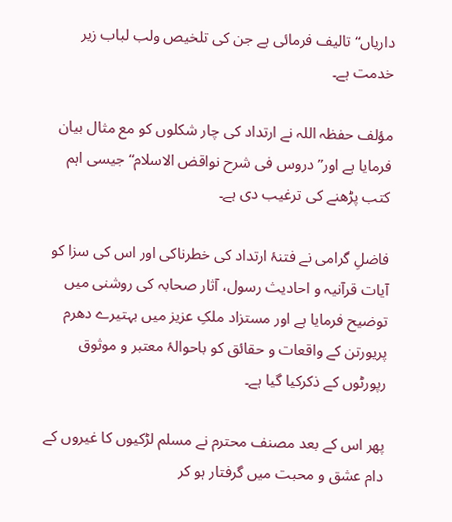داریاں“ تالیف فرمائی ہے جن کی تلخیص ولب لباب زیر خدمت ہے۔

مؤلف حفظہ اللہ نے ارتداد کی چار شکلوں کو مع مثال بیان فرمایا ہے اور” دروس فی شرح نواقض الاسلام“ جیسی اہم کتب پڑھنے کی ترغیب دی ہے۔

فاضلِ گرامی نے فتنۂ ارتداد کی خطرناکی اور اس کی سزا کو آیات قرآنیہ و احادیث رسول، آثار صحابہ کی روشنی میں توضیح فرمایا ہے اور مستزاد ملکِ عزیز میں بہتیرے دھرم پریورتن کے واقعات و حقائق کو باحوالۂ معتبر و موثوق رپورٹوں کے ذکرکیا گیا ہے۔

پھر اس کے بعد مصنف محترم نے مسلم لڑکیوں کا غیروں کے دام عشق و محبت میں گرفتار ہو کر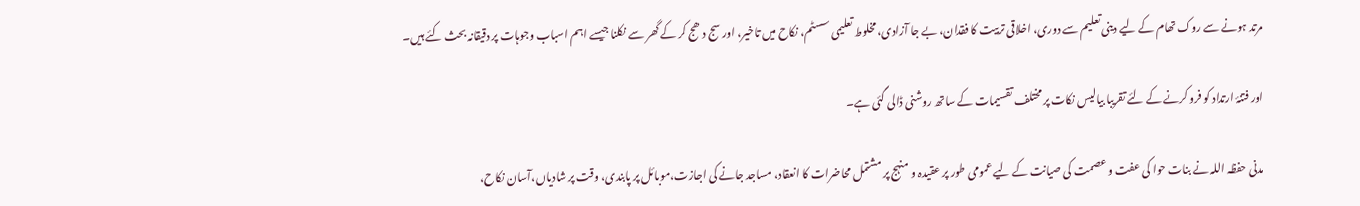مرتد ہونے سے روک تھام کے لیے دینی تعلیم سے دوری، اخلاقی تربیت کا فقدان، بے جا آزادی، مخلوط تعلیمی سسٹم، نکاح میں تاخیر، اور سج دھج کر کے گھر سے نکلنا جیسے اہم اسباب وجوہات پر دقیقانہ بحث کئے ہیں۔

اور فتنۂ ارتداد کو فرو کرنے کے لئے تقریبا بیالیس نکات پر مختلف تقسیمات کے ساتھ روشنی ڈالی گئی ہے۔

مدنی حفظہ اللہ نے بنات حوا کی عفت و عصمت کی صیانت کے لیے عمومی طور پر عقیدہ و منہج پر مشتمل محاضرات کا انعقاد، مساجد جانے کی اجازت،موبائل پر پابندی، وقت پر شادیاں،آسان نکاح،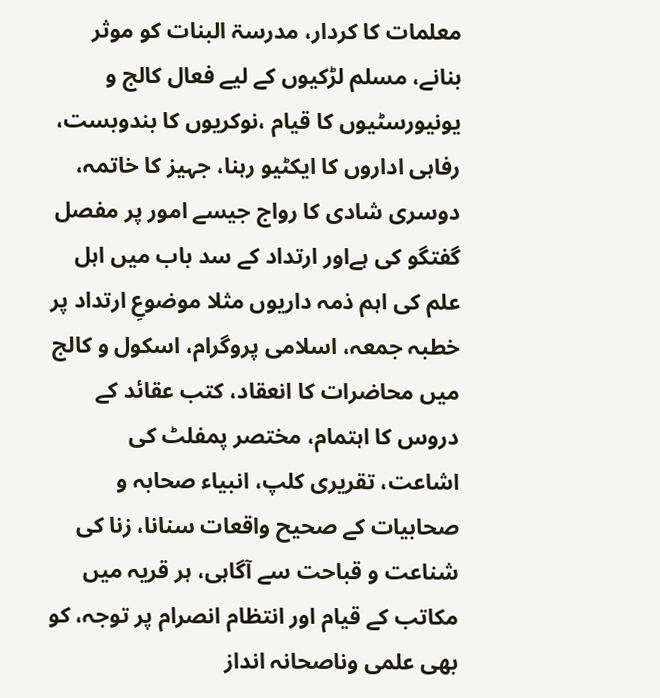معلمات کا کردار، مدرسۃ البنات کو موثر بنانے، مسلم لڑکیوں کے لیے فعال کالج و یونیورسٹیوں کا قیام ،نوکریوں کا بندوبست، رفاہی اداروں کا ایکٹیو رہنا، جہیز کا خاتمہ، دوسری شادی کا رواج جیسے امور پر مفصل گفتگو کی ہےاور ارتداد کے سد باب میں اہل علم کی اہم ذمہ داریوں مثلا موضوعِ ارتداد پر خطبہ جمعہ، اسلامی پروگرام، اسکول و کالج میں محاضرات کا انعقاد، کتب عقائد کے دروس کا اہتمام، مختصر پمفلٹ کی اشاعت، تقریری کلپ، انبیاء صحابہ و صحابیات کے صحیح واقعات سنانا، زنا کی شناعت و قباحت سے آگاہی، ہر قریہ میں مکاتب کے قیام اور انتظام انصرام پر توجہ، کو بھی علمی وناصحانہ انداز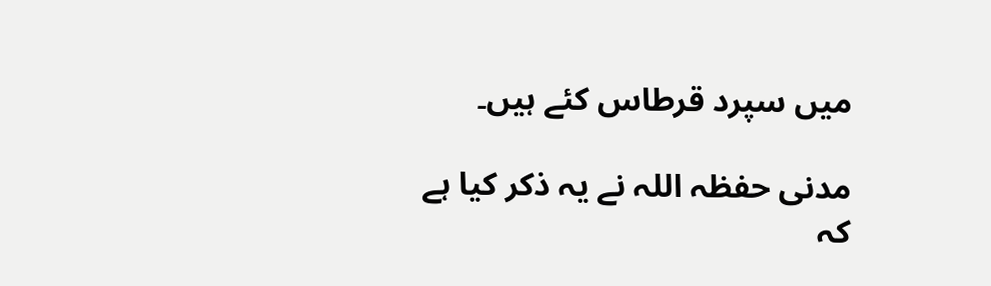میں سپرد قرطاس کئے ہیں۔

مدنی حفظہ اللہ نے یہ ذکر کیا ہے کہ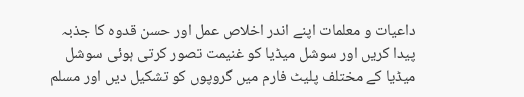داعیات و معلمات اپنے اندر اخلاص عمل اور حسن قدوہ کا جذبہ پیدا کریں اور سوشل میڈیا کو غنیمت تصور کرتی ہوئی سوشل میڈیا کے مختلف پلیٹ فارم میں گروپوں کو تشکیل دیں اور مسلم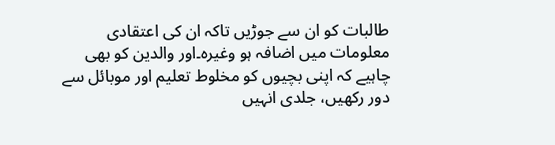طالبات کو ان سے جوڑیں تاکہ ان کی اعتقادی معلومات میں اضافہ ہو وغیرہ۔اور والدین کو بھی چاہیے کہ اپنی بچیوں کو مخلوط تعلیم اور موبائل سے دور رکھیں، جلدی انہیں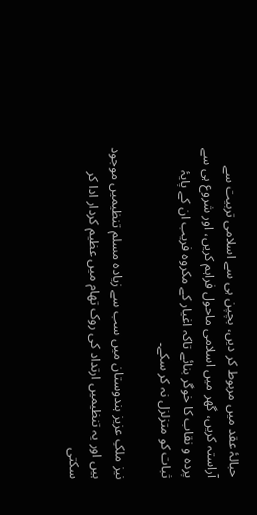حبالۂ عقد میں مربوط کر دیں، بچپن ہی سے اسلامی تربیت سے آراستہ کریں، گھر میں اسلامی ماحول فراہم کریں، اور شروع ہی سے پردہ و نقاب کا خوگر بنائے تاکہ اغیار کے مکروہ فریب ان کے پایۂ ثبات کو متزلزل نہ کر سکے۔

نیز ملکِ عزیز ہندوستان میں سب سے زیادہ مسلم تنظیمیں موجود ہیں اور یہ تنظیمیں ارتداد کی روک تھام میں عظیم کردار ادا کر سکتی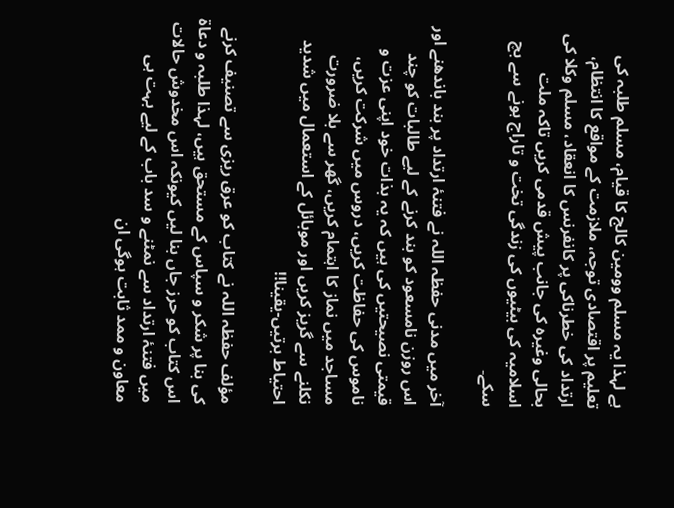ہے لہذا یہ مسلم وومین کالج کا قیام، مسلم طلبہ کی تعلیم پر اقتصادی توجہ، ملازمت کے مواقع کا انتظام، ارتداد کی خطرناکی پر کانفرنس کا انعقاد، مسلم وکلا کی بحالی وغیرہ کی جانب پیش قدمی کریں تاکہ ملت اسلامیہ کی بیٹیوں کی زندگی تخت و تاراج ہونے سے بچ سکے۔

آخر میں مدنی حفظہ اللہ نے فتنۂ ارتداد پر بند باندھنے اور اس روزن نامسعود کو بند کرنے کے لیے طالبات کو چند قیمتی نصیحتیں کی ہیں کہ یہ بذات خود اپنی عزت و ناموس کی حفاظت کریں، دروس میں شرکت کریں، مساجد میں نماز کا اہتمام کریں، گھر سے بلا ضرورت نکلنے سے گریز کریں اور موبائل کے استعمال میں شدید احتیاط برتیں-یقینا!!

مؤلف حفظہ اللہ نے کتاب کو عرق ریزی سے تصنیف کرنے کی بنا پر شکر و سپاس کے مستحق ہیں، لہذا طلبہ و دعاۃ اس کتاب کو حرز جاں بنا لیں کیونکہ اس مخدوش حالات میں فتنۂ ارتداد سے نمٹنے و سد باب کے لیے بہت ہی معاون و ممد ثابت ہوگی ان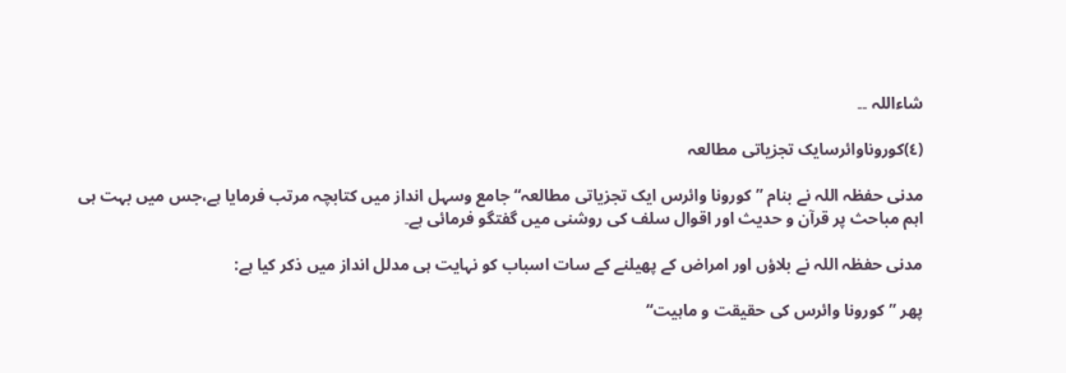شاءاللہ ۔۔

(٤)کوروناوائرسایک تجزیاتی مطالعہ

مدنی حفظہ اللہ نے بنام ”کورونا وائرس ایک تجزیاتی مطالعہ“ جامع وسہل انداز میں کتابچہ مرتب فرمایا ہے،جس میں بہت ہی اہم مباحث پر قرآن و حدیث اور اقوال سلف کی روشنی میں گفتگو فرمائی ہے۔

مدنی حفظہ اللہ نے بلاؤں اور امراض کے پھیلنے کے سات اسباب کو نہایت ہی مدلل انداز میں ذکر کیا ہے:

پھر ”کورونا وائرس کی حقیقت و ماہیت“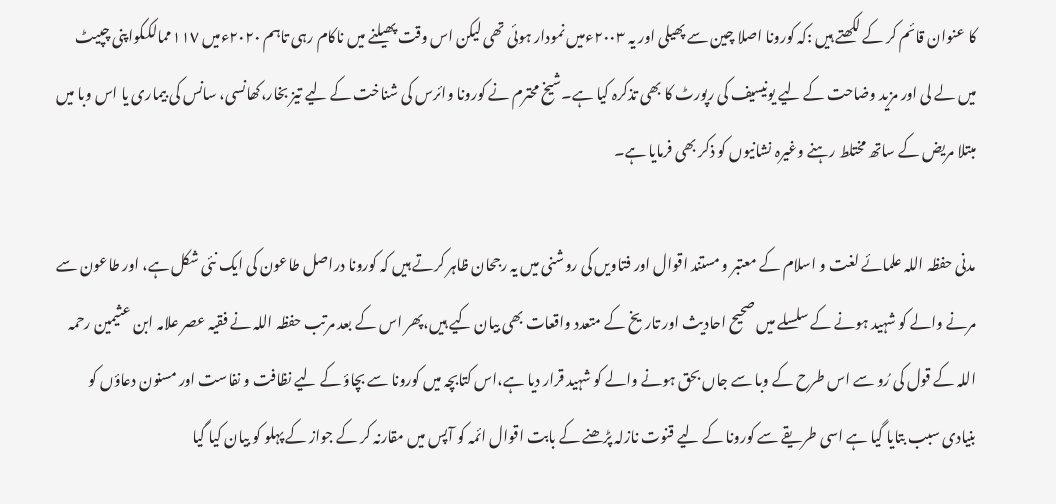کا عنوان قائم کر کے لکھتے ہیں :کہ کورونا اصلا چین سے پھیلی اور یہ ٢٠٠٣ءمیں نمودار ہوئی تھی لیکن اس وقت پھیلنے میں ناکام رہی تاہم ٢٠٢٠ءمیں ١١٧ممالککواپنی چپیٹ میں لے لی اور مزید وضاحت کے لیے یونیسیف کی رپورٹ کا بھی تذکرہ کیا ہے۔شیخ محترم نے کورونا وائرس کی شناخت کے لیے تیز بخار،کھانسی، سانس کی بیماری یا اس وبا میں مبتلا مریض کے ساتھ مختلط رہنے وغیرہ نشانیوں کو ذکر بھی فرمایا ہے۔

مدنی حفظہ اللہ علمائے لغت و اسلام کے معتبر و مستند اقوال اور فتاویں کی روشنی میں یہ رجحان ظاہر کرتے ہیں کہ کورونا دراصل طاعون کی ایک نئی شکل ہے، اور طاعون سے مرنے والے کو شہید ہونے کے سلسلے میں صحیح احادیث اور تاریخ کے متعدد واقعات بھی بیان کیے ہیں،پھر اس کے بعد مرتب حفظہ اللہ نے فقیہ عصر علامہ ابن عثیمین رحمہ اللہ کے قول کی رُو سے اس طرح کے وبا سے جاں بحق ہونے والے کو شہید قرار دیا ہے،اس کتابچہ میں کورونا سے بچاؤ کے لیے نظافت و نفاست اور مسنون دعاؤں کو بنیادی سبب بتایا گیا ہے اسی طریقے سے کورونا کے لیے قنوت نازلہ پڑھنے کے بابت اقوال ائمہ کو آپس میں مقارنہ کر کے جواز کے پہلو کو بیان کیا گیا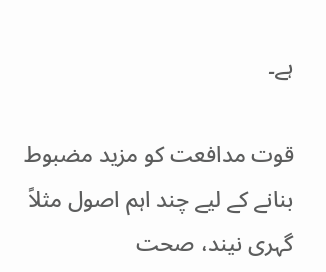ہے۔

قوت مدافعت کو مزید مضبوط بنانے کے لیے چند اہم اصول مثلاً گہری نیند، صحت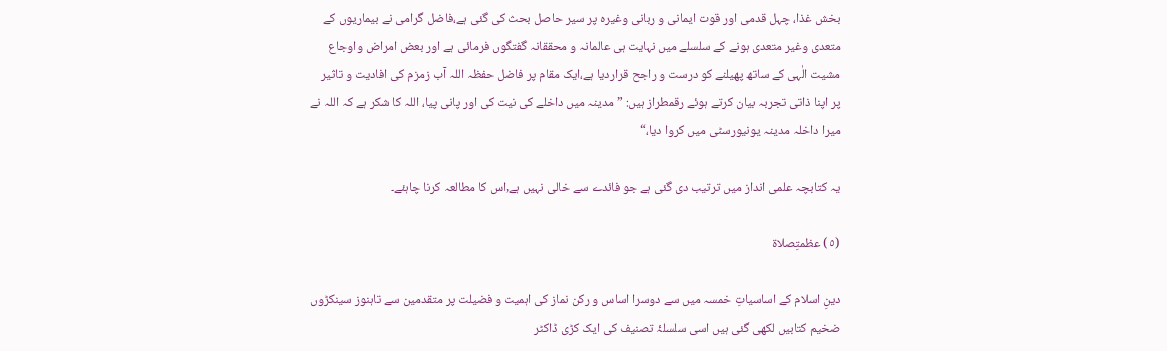بخش غذا، چہل قدمی اور قوت ایمانی و ربانی وغیرہ پر سیر حاصل بحث کی گئی ہے،فاضل گرامی نے بیماریوں کے متعدی وغیر متعدی ہونے کے سلسلے میں نہایت ہی عالمانہ و محققانہ گفتگوں فرمائی ہے اور بعض امراض واوجاع مشیت الٰہی کے ساتھ پھیلنے کو درست و راجح قراردیا ہے،ایک مقام پر فاضل حفظہ اللہ آب زمزم کی افادیت و تاثیر پر اپنا ذاتی تجربہ بیان کرتے ہوئے رقمطراز ہیں: ”مدینہ میں داخلے کی نیت کی اور پانی پیا، اللہ کا شکر ہے کہ اللہ نے میرا داخلہ مدینہ یونیورسٹی میں کروا دیا،“

یہ کتابچہ علمی انداز میں ترتیب دی گئی ہے جو فائدے سے خالی نہیں ہے,اس کا مطالعہ کرنا چاہئے۔

(٥) عظمتِصلاۃ

دینِ اسلام کے اساسیاتِ خمسہ میں سے دوسرا اساس و رکن نماز کی اہمیت و فضیلت پر متقدمین سے تاہنوز سینکڑوں ضخیم کتابیں لکھی گئی ہیں اسی سلسلۂ تصنیف کی ایک کڑی ڈاکٹر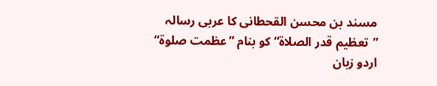مسند بن محسن القحطانی کا عربی رسالہ ”تعظیم قدر الصلاة“ کو بنام ”عظمت صلوۃ“ اردو زبان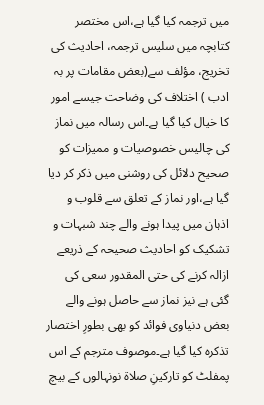میں ترجمہ کیا گیا ہے،اس مختصر کتابچہ میں سلیس ترجمہ، احادیث کی تخریج، مؤلف سے(بعض مقامات پر بہ ادب ) اختلاف کی وضاحت جیسے امور کا خیال کیا گیا ہے۔اس رسالہ میں نماز کی چالیس خصوصیات و ممیزات کو صحیح دلائل کی روشنی میں ذکر کر دیا گیا ہے،اور نماز کے تعلق سے قلوب و اذہان میں پیدا ہونے والے چند شبہات و تشکیک کو احادیث صحیحہ کے ذریعے ازالہ کرنے کی حتی المقدور سعی کی گئی ہے نیز نماز سے حاصل ہونے والے بعض دنیاوی فوائد کو بھی بطورِ اختصار تذکرہ کیا گیا ہے۔موصوف مترجم کے اس پمفلٹ کو تارکینِ صلاۃ نونہالوں کے بیچ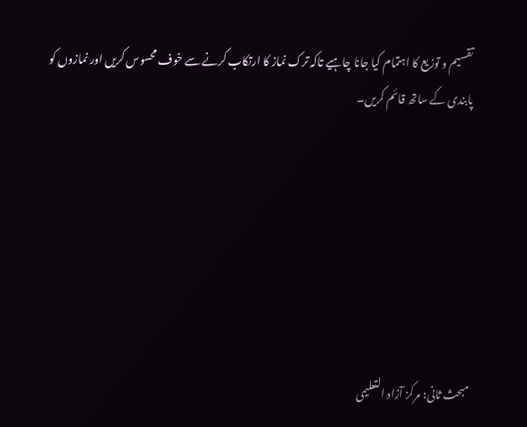تقسیم و توزیع کا اہتمام کیا جانا چاہیے تاکہ ترک نماز کا ارتکاب کرنے سے خوف محسوس کریں اور نمازوں کو پابندی کے ساتھ قائم کریں۔







مبحث ثانی: مرکز آزاد التعلیمی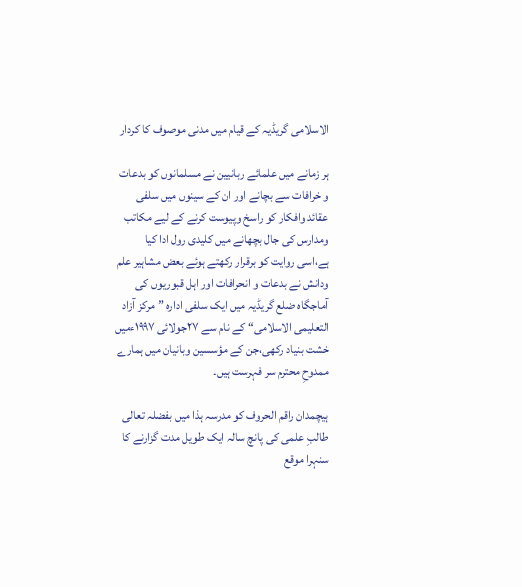الاسلامی گریڈیہ کے قیام میں مدنی موصوف کا کردار

ہر زمانے میں علمائے ربانیین نے مسلمانوں کو بدعات و خرافات سے بچانے اور ان کے سینوں میں سلفی عقائد وافکار کو راسخ وپیوست کرنے کے لیے مکاتب ومدارس کی جال بچھانے میں کلیدی رول ادا کیا ہے،اسی روایت کو برقرار رکھتے ہوئے بعض مشاہیر علم ودانش نے بدعات و انحرافات اور اہل قبوریوں کی آماجگاہ ضلع گریڈیہ میں ایک سلفی ادارہ ”مرکز آزاد التعلیمی الاسلامی“ کے نام سے ٢٧جولائی ١٩٩٧ءمیں خشت بنیاد رکھی،جن کے مؤسسین وبانیان میں ہمارے ممدوحِ محترم سر فہرست ہیں۔

ہیچمدان راقم الحروف کو مدرسہ ہذا میں بفضلہ تعالی طالبِ علمی کی پانچ سالہ ایک طویل مدت گزارنے کا سنہرا موقع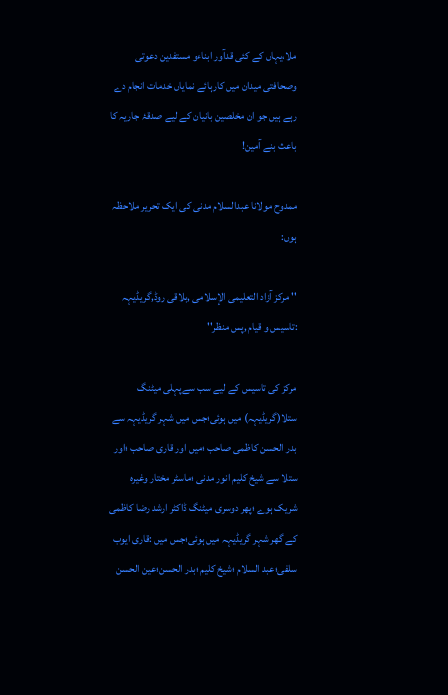ملا،یہاں کے کئی قدآور ابناءو مستفدین دعوتی وصحافتی میدان میں کارہائے نمایاں خدمات انجام دے رہے ہیں جو ان مخلصین بانیان کے لیے صدقۂ جاریہ کا باعث بنے آمین!

ممدوح مولانا عبدالسلام مدنی کی ایک تحریر ملاحظہ ہوں:

'' مرکز آزاد التعلیمی الإسلامی ,بلاقی روڈ,گریڈیہہ :تاسیس و قیام ,پس منظر''

مرکز کی تاسیس کے لیے سب سےپہلی میٹنگ ستلا(گریڈیہہ) میں ہوئی؛جس میں شہر گریڈیہہ سے بدر الحسن کاظمی صاحب ؛میں اور قاری صاحب ؛اور ستلا سے شیخ کلیم انور مدنی ؛ماسٹر مختار وغیرہ شریک ہوے ؛پھر دوسری میٹنگ ڈاکٹر ارشد رضا کاظمی کے گھر شہر گریڈیہہ میں ہوئی؛جس میں :قاری ایوب سلفی؛عبد السلام ؛شیخ کلیم ؛بدر الحسن؛عین الحسن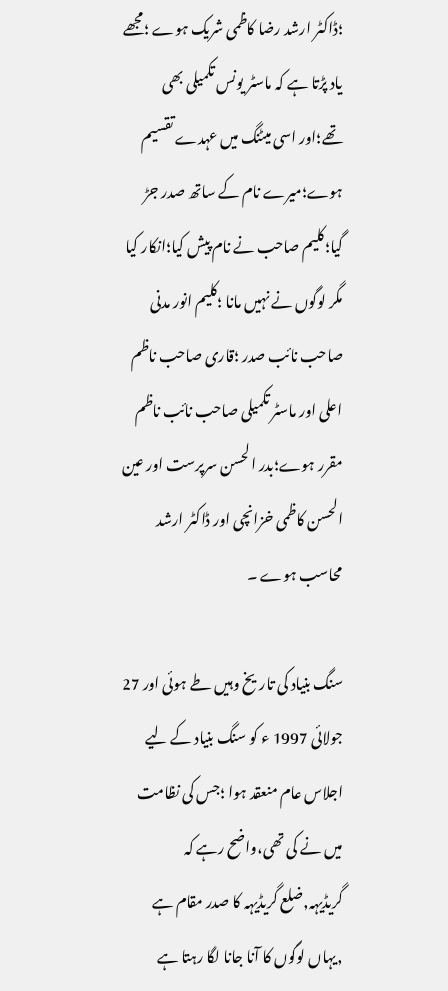؛ڈاکٹر ارشد رضا کاظمی شریک ہوے ؛مجھے یاد پڑتا ہے کہ ماسٹر یونس تکمیلی بھی تھے؛اور اسی میٹنگ میں عہدے تقسیم ہوے؛میرے نام کے ساتھ صدر جڑ گیا؛کلیم صاحب نے نام پیش کیا؛انکار کیا مگر لوگوں نے نہیں مانا ؛کلیم انور مدنی صاحب نائب صدر ؛قاری صاحب ناظم اعلی اور ماسٹر تکمیلی صاحب نائب ناظم مقرر ہوے؛بدر الحسن سرپرست اور عین الحسن کاظمی خزانچی اور ڈاکٹر ارشد محاسب ہوے ۔

سنگ بنیاد کی تاریخ وہیں طے ہوئی اور 27 جولائی 1997 ء کو سنگ بنیاد کے لیے اجلاس عام منعقد ہوا ؛جس کی نظامت میں نے کی تھی،واضح رہے کہ گریڈیہہ,ضلع گریڈیہہ کا صدر مقام ہے ,یہاں لوگوں کا آنا جانا لگا رہتا ہے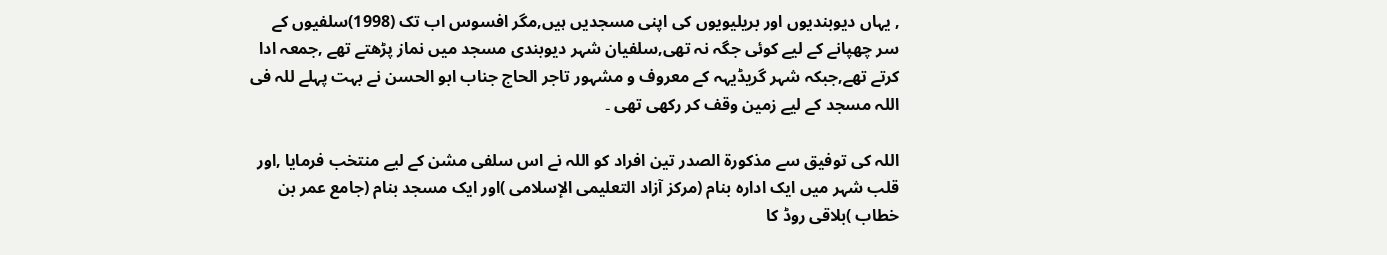, یہاں دیوبندیوں اور بریلیویوں کی اپنی مسجدیں ہیں,مگر افسوس اب تک (1998)سلفیوں کے سر چھپانے کے لیے کوئی جگہ نہ تھی,سلفیان شہر دیوبندی مسجد میں نماز پڑھتے تھے ,جمعہ ادا کرتے تھے,جبکہ شہر گریڈیہہ کے معروف و مشہور تاجر الحاج جناب ابو الحسن نے بہت پہلے للہ فی اللہ مسجد کے لیے زمین وقف کر رکھی تھی ۔

اللہ کی توفیق سے مذکورۃ الصدر تین افراد کو اللہ نے اس سلفی مشن کے لیے منتخب فرمایا ,اور قلب شہر میں ایک ادارہ بنام (مرکز آزاد التعلیمی الإسلامی )اور ایک مسجد بنام (جامع عمر بن خطاب )بلاقی روڈ کا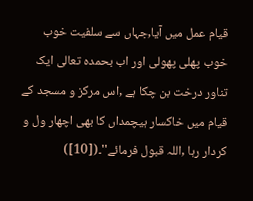قیام عمل میں آیا,جہاں سے سلفیت خوب خوب پھلی پھولی اور اب بحمدہ تعالی ایک تناور درخت بن چکا ہے ,اس مرکز و مسجد کے قیام میں خاکسار ہیچمداں کا بھی اچھار ول و کردار رہا ,اللہ قبول فرمائے''۔([10])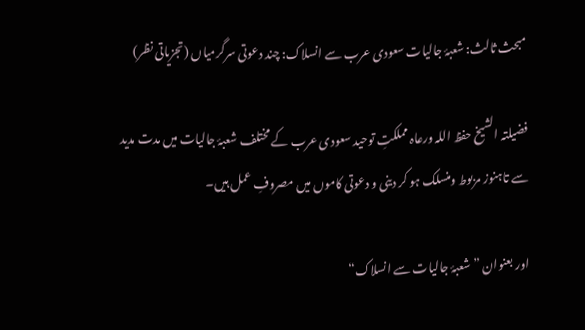مبحث ثالث: شعبۂ جالیات سعودی عرب سے انسلاک: چند دعوتی سرگرمیاں (تجزیاتی نظر)

فضیلتہ الشیخ حفظ اللہ ورعاہ مملکتِ توحید سعودی عرب کے مختلف شعبۂ جالیات میں مدت مدید سے تاہنوز مربوط ومنسلک ہو کر دینی و دعوتی کاموں میں مصروفِ عمل ہیں۔

اور بعنوان ”شعبۂ جالیات سے انسلاک“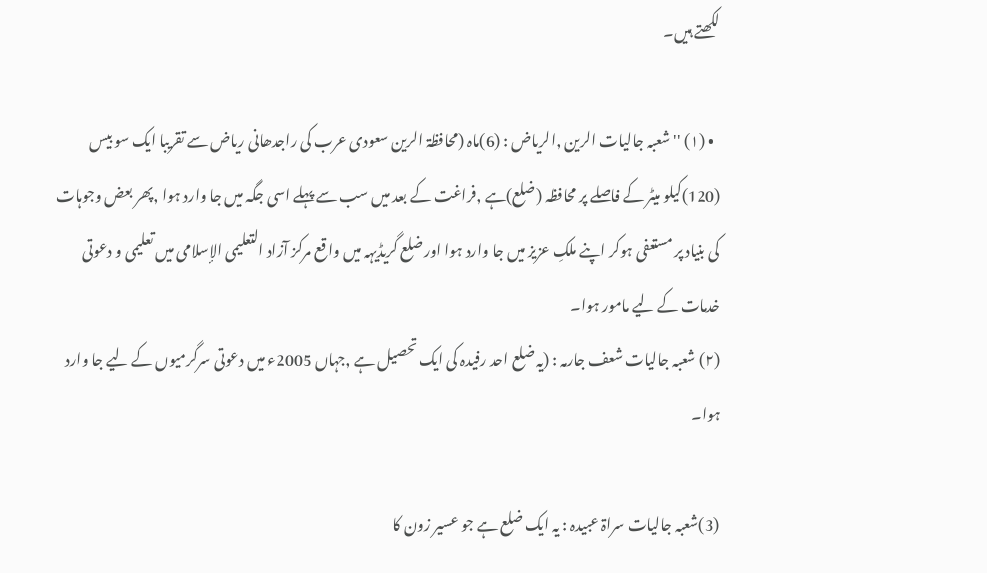لکھتے ہیں۔

  • (۱) ''شعبہ جالیات الرین ,الریاض : (6)ماہ (محافظۃ الرین سعودی عرب کی راجدھانی ریاض سے تقریبا ایک سو بیس (120)کیلو میٹر کے فاصلے پر محافظہ (ضلع)ہے ,فراغت کے بعد میں سب سے پہلے اسی جگہ میں جا وارد ہوا ,پھر بعض وجوہات کی بنیاد پر مستعفی ہوکر اپنے ملکِ عزیز میں جا وارد ہوا اور ضلع گریڈیہہ میں واقع مرکز آزاد التعلیمی الإسلامی میں تعلیمی و دعوتی خدمات کے لیے مامور ہوا۔
(۲) شعبہ جالیات شعف جارمہ : (یہ ضلع احد رفیدہ کی ایک تحصیل ہے ,جہاں 2005ء میں دعوتی سرگرمیوں کے لیے جا وارد ہوا۔

(3)شعبہ جالیات سراۃ عبیدہ : یہ ایک ضلع ہے جو عسیر زون کا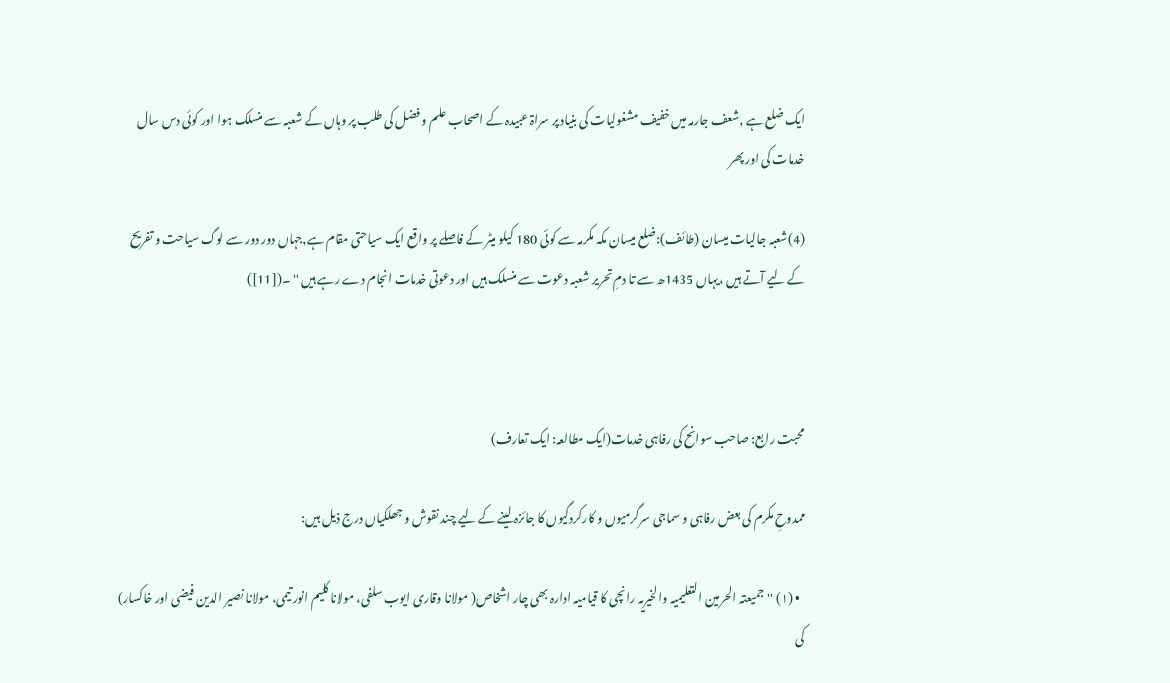ایک ضلع ہے ,شعف جارمہ میں خفیف مشغولیات کی بنیاد پر سراۃ عبیدہ کے اصحاب علم و فضل کی طلب پر وہاں کے شعبہ سے منسلک ہوا اور کوئی دس سال خدمات کی اور پھر

(4)شعبہ جالیات میسان (طائف):ضلع میسان مکہ مکرمہ سے کوئی 180 کیلو میٹر کے فاصلے پر واقع ایک سیاحتی مقام ہے,جہاں دور دور سے لوگ سیاحت و تفریح کے لیے آتے ہیں ،یہاں 1435ھ سے تا دمِ تحریر شعبہ دعوت سے منسلک ہیں اور دعوتی خدمات انجام دے رہے ہیں '' ۔([11])



محبت رابع: صاحب سوانح کی رفاہی خدمات(ایک مطالعہ: ایک تعارف)

ممدوحِ مکرم کی بعض رفاہی و سماجی سرگرمیوں و کارکردگیوں کا جائزہ لینے کے لیے چند نقوش و جھلکیاں درج ذیل ہیں:

  • (۱) ''جمیعتہ الحرمین التعلیمیہ والخیریہ رانچی کا قیامیہ ادارہ بھی چار اشخاص( مولانا وقاری ایوب سلفی، مولانا کلیم انور تیمی، مولانا نصیر الدین فیضی اور خاکسار) کی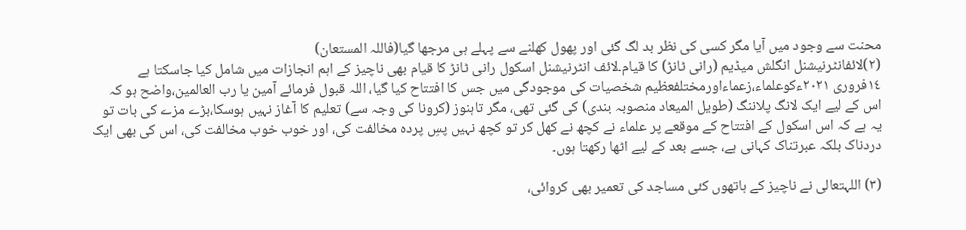محنت سے وجود میں آیا مگر کسی کی نظر بد لگ گئی اور پھول کھلنے سے پہلے ہی مرجھا گیا(فاللہ المستعان)
(٢)لائفانٹرنیشنل انگلش میڈیم (رانی ٹانڑ) کا قیام۔لائف انٹرنیشنل اسکول رانی ٹانڑ کا قیام بھی ناچیز کے اہم انجازات میں شامل کیا جاسکتا ہے ١٤فروری ٢٠٢١ءکوعلماء،زعماءاورمختلفعظیم شخصیات کی موجودگی میں جس کا افتتاح کیا گیا، اللہ قبول فرمائے آمین یا رب العالمین،واضح ہو کہ اس کے لیے ایک لانگ پلاننگ (طویل المیعاد منصوبہ بندی) کی گئی تھی، مگر تاہنوز (کرونا کی وجہ سے) تعلیم کا آغاز نہیں ہوسکا،بڑے مزے کی بات تو یہ ہے کہ اس اسکول کے افتتاح کے موقعے پر علماء نے کچھ نے کھل کر تو کچھ نہیں پسِ پردہ مخالفت کی، اور خوب خوب مخالفت کی، اس کی بھی ایک دردناک بلکہ عبرتناک کہانی ہے، جسے بعد کے لیے اٹھا رکھتا ہوں۔

(٣) اللہتعالی نے ناچیز کے ہاتھوں کئی مساجد کی تعمیر بھی کروائی،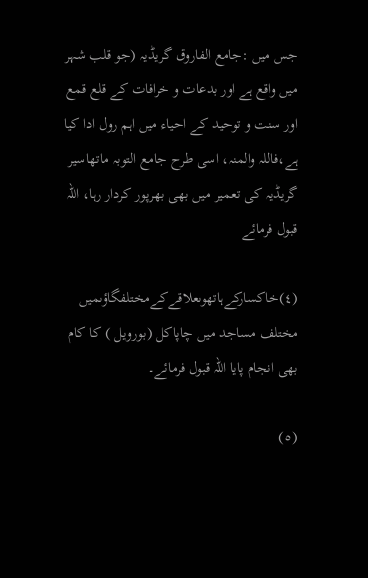جس میں :جامع الفاروق گریڈیہ (جو قلب شہر میں واقع ہے اور بدعات و خرافات کے قلع قمع اور سنت و توحید کے احیاء میں اہم رول ادا کیا ہے،فاللہ والمنہ، اسی طرح جامع التوبہ ماتھاسیر گریڈیہ کی تعمیر میں بھی بھرپور کردار رہا، اللہ قبول فرمائے

(٤)خاکسارکےہاتھوںعلاقےکےمختلفگاؤںمیں مختلف مساجد میں چاپاکل (بورویل ) کا کام بھی انجام پایا اللہ قبول فرمائے۔

(٥)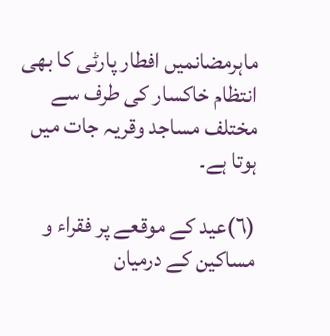ماہرمضانمیں افطار پارٹی کا بھی انتظام خاکسار کی طرف سے مختلف مساجد وقریہ جات میں ہوتا ہے۔

(٦)عید کے موقعے پر فقراء و مساکین کے درمیان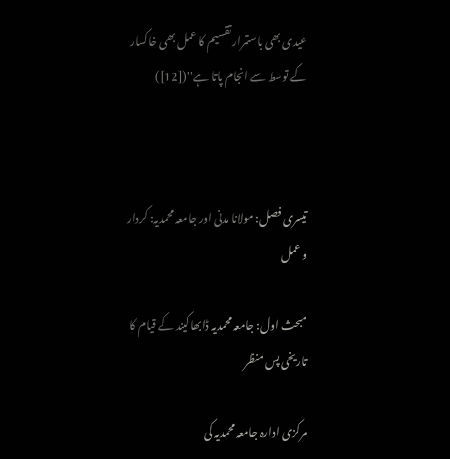عیدی بھی باستمرار تقسیم کا عمل بھی خاکسار کے توسط سے انجام پاتا ہے''([12])



تیسری فصل: مولانا مدنی اور جامعہ محمدیہ: کردار و عمل

مبحث اول: جامعہ محمدیہ ڈابھاکیند کے قیام کا تاریخی پس منظر

مرکزی ادارہ جامعہ محمدیہ کی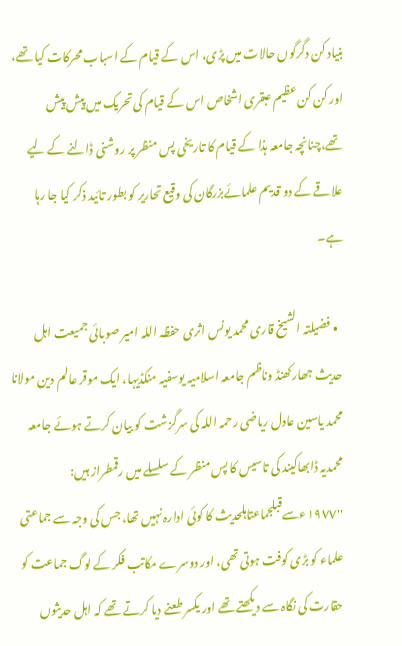بنیاد کن دگرگوں حالات میں پڑی، اس کے قیام کے اسباب محرکات کیا تھے، اور کن کن عظیم عبقری اشخاص اس کے قیام کی تحریک میں پیش پیش تھے،چنانچہ جامعہ ہذا کے قیام کا تاریخی پس منظر پر روشنی ڈالنے کے لیے علاقے کے دو قدیم علمائےبزرگان کی وقیع تحاریر کو بطور تائید ذکر کیا جا رہا ہے۔

  • فضیلتہ الشیخ قاری محمد یونس اثری حفظہ اللہ امیر صوبائی جمیعت اہل حدیث جھارکھنڈ وناظم جامعہ اسلامیہ یوسفیہ منکڈیہا، ایک موقر عالم دین مولانا محمد یاسین عادل ریاضی رحمہ اللہ کی سرگزشت کو بیان کرتے ہوئے جامعہ محمدیہ ڈابھاکیند کی تاسیس کا پس منظر کے سلسلے میں رقمطراز ہیں:
''١٩٧٧ءسےقبلجماعتاہلحدیث کا کوئی ادارہ نہیں تھا، جس کی وجہ سے جماعتی علماء کو بڑی کوفت ہوتی تھی، اور دوسرے مکاتب فکر کے لوگ جماعت کو حقارت کی نگاہ سے دیکھتے تھے اور یکسر طعنے دیا کرتے تھے کہ اہل حدیثوں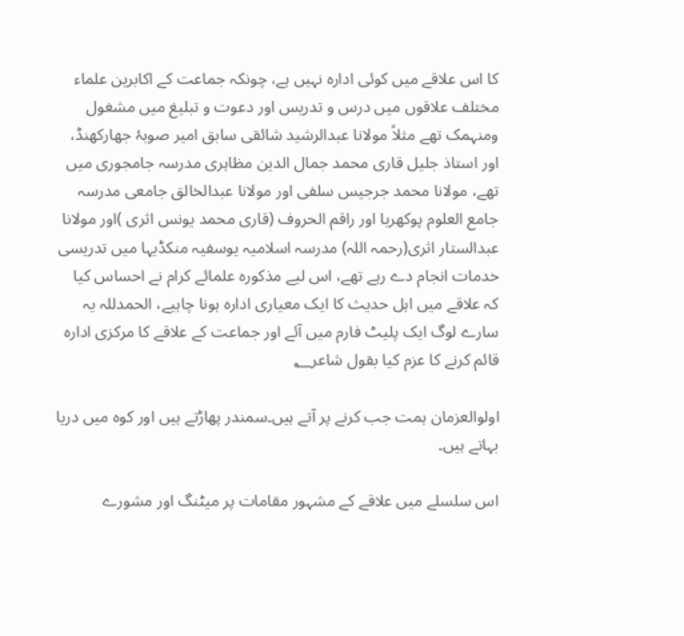کا اس علاقے میں کوئی ادارہ نہیں ہے، چونکہ جماعت کے اکابرین علماء مختلف علاقوں میں درس و تدریس اور دعوت و تبلیغ میں مشغول ومنہمک تھے مثلاً مولانا عبدالرشید شائقی سابق امیر صوبۂ جھارکھنڈ، اور استاذ جلیل قاری محمد جمال الدین مظاہری مدرسہ جامجوری میں تھے، مولانا محمد جرجیس سلفی اور مولانا عبدالخالق جامعی مدرسہ جامع العلوم پوکھریا اور راقم الحروف (قاری محمد یونس اثری )اور مولانا عبدالستار اثری(رحمہ اللہ) مدرسہ اسلامیہ یوسفیہ منکڈیہا میں تدریسی خدمات انجام دے رہے تھے، اس لیے مذکورہ علمائے کرام نے احساس کیا کہ علاقے میں اہل حدیث کا ایک معیاری ادارہ ہونا چاہیے، الحمدللہ یہ سارے لوگ ایک پلیٹ فارم میں آئے اور جماعت کے علاقے کا مرکزی ادارہ قائم کرنے کا عزم کیا بقول شاعر؂

اولوالعزمان ہمت جب کرنے پر آتے ہیں۔سمندر پھاڑتے ہیں اور کوہ میں دریا بہاتے ہیں۔

اس سلسلے میں علاقے کے مشہور مقامات پر میٹنگ اور مشورے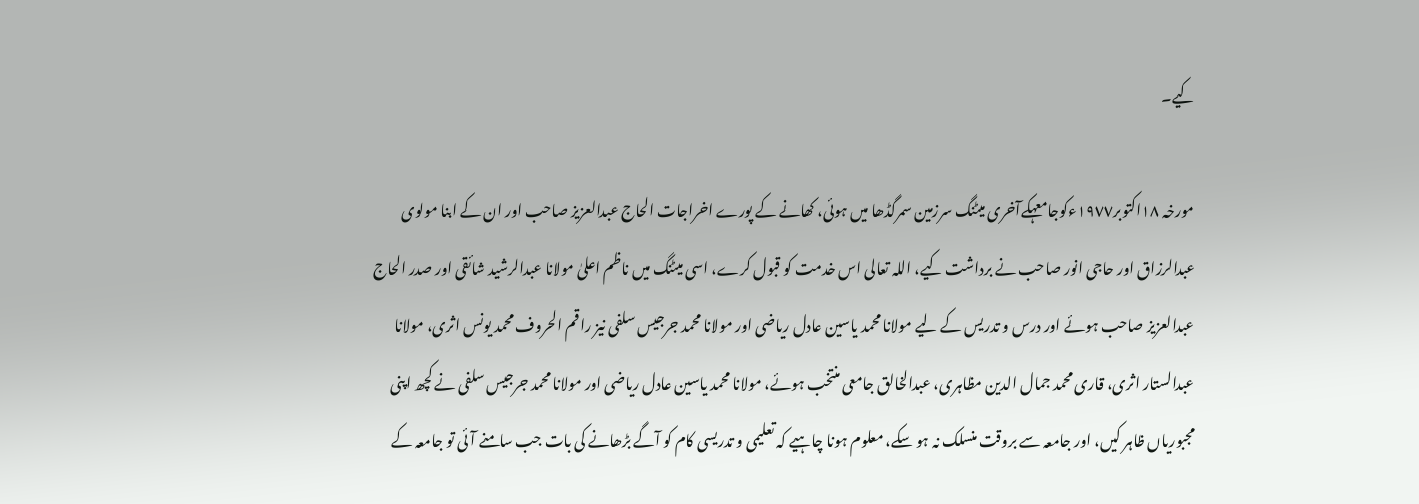کیے۔

مورخہ ١٨اکتوبر١٩٧٧ءکوجامعہکےآخری میٹنگ سرزمین سمرگڈھا میں ہوئی، کھانے کے پورے اخراجات الحاج عبدالعزیز صاحب اور ان کے ابنا مولوی عبدالرزاق اور حاجی انور صاحب نے برداشت کیے، اللہ تعالی اس خدمت کو قبول کرے، اسی میٹنگ میں ناظم اعلیٰ مولانا عبدالرشید شائقی اور صدر الحاج عبدالعزیز صاحب ہوئے اور درس و تدریس کے لیے مولانا محمد یاسین عادل ریاضی اور مولانا محمد جرجیس سلفی نیز راقم الحروف محمد یونس اثری، مولانا عبدالستار اثری، قاری محمد جمال الدین مظاہری، عبدالخالق جامعی منتخب ہوئے، مولانا محمد یاسین عادل ریاضی اور مولانا محمد جرجیس سلفی نے کچھ اپنی مجبوریاں ظاہر کیں، اور جامعہ سے بروقت منسلک نہ ہو سکے، معلوم ہونا چاہیے کہ تعلیمی و تدریسی کام کو آگے بڑھانے کی بات جب سامنے آئی تو جامعہ کے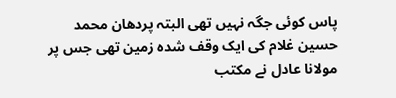پاس کوئی جگہ نہیں تھی البتہ پردھان محمد حسین غلام کی ایک وقف شدہ زمین تھی جس پر مولانا عادل نے مکتب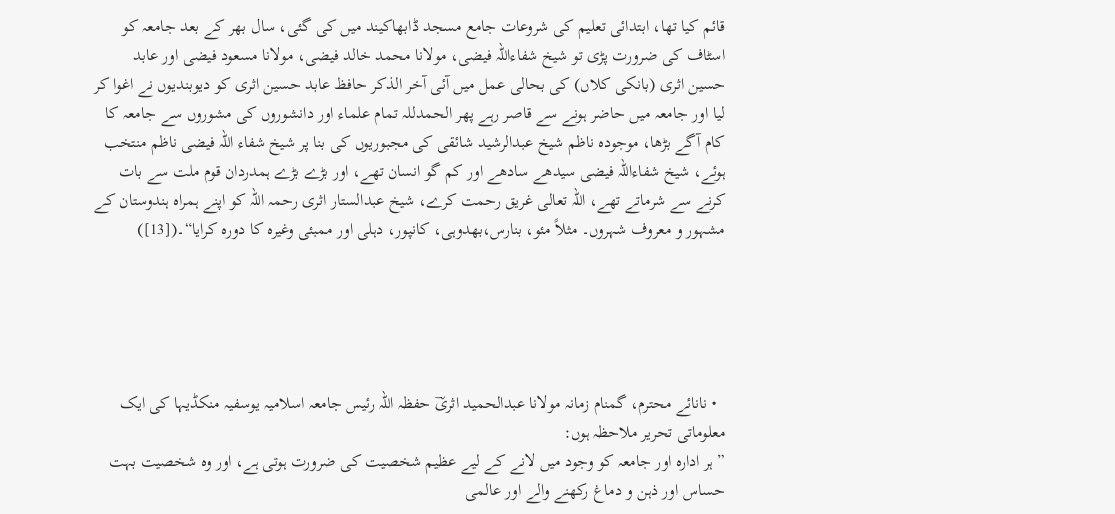قائم کیا تھا، ابتدائی تعلیم کی شروعات جامع مسجد ڈابھاکیند میں کی گئی، سال بھر کے بعد جامعہ کو اسٹاف کی ضرورت پڑی تو شیخ شفاءاللہ فیضی، مولانا محمد خالد فیضی، مولانا مسعود فیضی اور عابد حسین اثری (بانکی کلاں) کی بحالی عمل میں آئی آخر الذکر حافظ عابد حسین اثری کو دیوبندیوں نے اغوا کر لیا اور جامعہ میں حاضر ہونے سے قاصر رہے پھر الحمدللہ تمام علماء اور دانشوروں کی مشوروں سے جامعہ کا کام آگے بڑھا، موجودہ ناظم شیخ عبدالرشید شائقی کی مجبوریوں کی بنا پر شیخ شفاء اللہ فیضی ناظم منتخب ہوئے، شیخ شفاءاللہ فیضی سیدھے سادھے اور کم گو انسان تھے، اور بڑے بڑے ہمدردان قوم ملت سے بات کرنے سے شرماتے تھے، اللہ تعالی غریق رحمت کرے، شیخ عبدالستار اثری رحمہ اللہ کو اپنے ہمراہ ہندوستان کے مشہور و معروف شہروں۔ مثلاً مئو، بنارس،بھدوہی، کانپور، دہلی اور ممبئی وغیرہ کا دورہ کرایا“۔([13])





  • نانائے محترم، گمنام زمانہ مولانا عبدالحمید اثریؔ حفظہ اللہ رئیس جامعہ اسلامیہ یوسفیہ منکڈیہا کی ایک معلوماتی تحریر ملاحظہ ہوں:
” ہر ادارہ اور جامعہ کو وجود میں لانے کے لیے عظیم شخصیت کی ضرورت ہوتی ہے، اور وہ شخصیت بہت حساس اور ذہن و دماغ رکھنے والے اور عالمی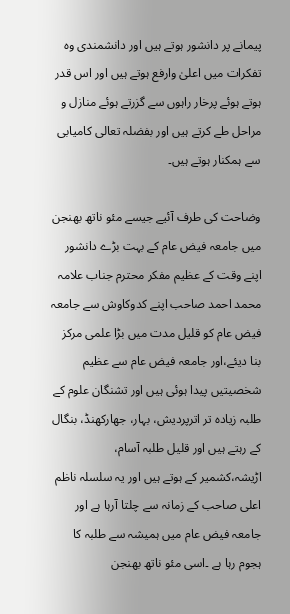پیمانے پر دانشور ہوتے ہیں اور دانشمندی وہ تفکرات میں اعلیٰ وارفع ہوتے ہیں اور اس قدر ہوتے ہوئے پرخار راہوں سے گزرتے ہوئے منازل و مراحل طے کرتے ہیں اور بفضلہ تعالی کامیابی سے ہمکنار ہوتے ہیں۔

وضاحت کی طرف آئیے جیسے مئو ناتھ بھنجن میں جامعہ فیض عام کے بہت بڑے دانشور اپنے وقت کے عظیم مفکر محترم جناب علامہ محمد احمد صاحب اپنے کدوکاوش سے جامعہ فیض عام کو قلیل مدت میں بڑا علمی مرکز بنا دیئے،اور جامعہ فیض عام سے عظیم شخصیتیں پیدا ہوئی ہیں اور تشنگان علوم کے طلبہ زیادہ تر اترپردیش، بہار، جھارکھنڈ، بنگال کے رہتے ہیں اور قلیل طلبہ آسام، اڑیشہ،کشمیر کے ہوتے ہیں اور یہ سلسلہ ناظم اعلی صاحب کے زمانہ سے چلتا آرہا ہے اور جامعہ فیض عام میں ہمیشہ سے طلبہ کا ہجوم رہا ہے ۔اسی مئو ناتھ بھنجن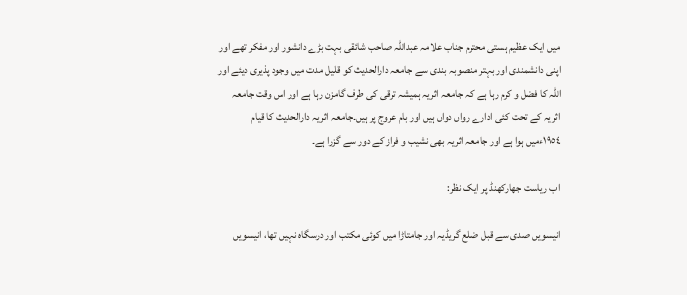میں ایک عظیم ہستی محترم جناب علامہ عبداللہ صاحب شائقی بہت بڑے دانشور اور مفکر تھے اور اپنی دانشمندی اور بہتر منصوبہ بندی سے جامعہ دارالحدیث کو قلیل مدت میں وجود پذیری دیئے اور اللہ کا فضل و کرم رہا ہے کہ جامعہ اثریہ ہمیشہ ترقی کی طرف گامزن رہا ہے اور اس وقت جامعہ اثریہ کے تحت کئی ادارے رواں دواں ہیں اور بام عروج پر ہیں۔جامعہ اثریہ دارالحدیث کا قیام ١٩٥٤ءمیں ہوا ہے اور جامعہ اثریہ بھی نشیب و فراز کے دور سے گزرا ہے۔

اب ریاست جھارکھنڈ پر ایک نظر:

انیسویں صدی سے قبل ضلع گریڈیہ اور جامتاڑا میں کوئی مکتب اور درسگاہ نہیں تھا، انیسویں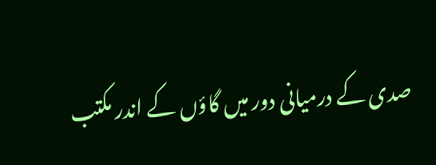صدی کے درمیانی دور میں گاؤں کے اندر مکتب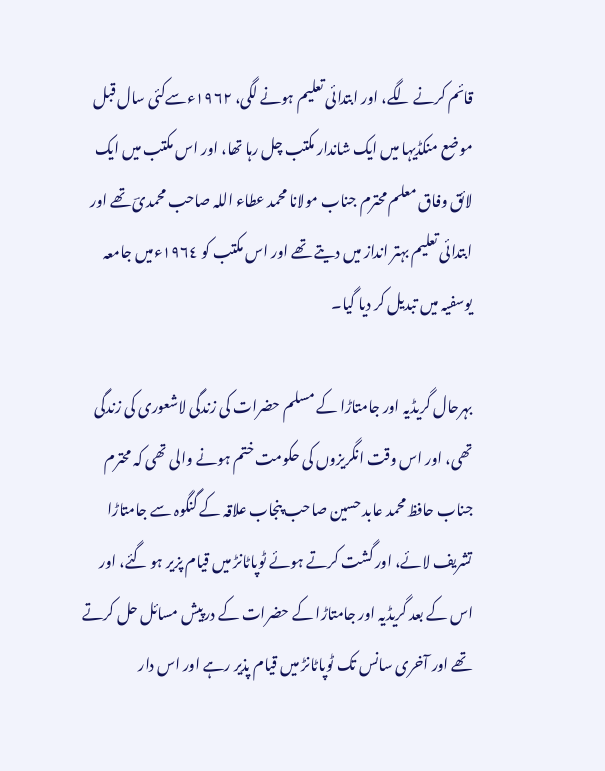قائم کرنے لگے، اور ابتدائی تعلیم ہونے لگی، ١٩٦٢ءسےکئی سال قبل موضع منکڈیہا میں ایک شاندار مکتب چل رہا تھا، اور اس مکتب میں ایک لائق وفاق معلم محترم جناب مولانا محمد عطاء اللہ صاحب محمدیؔ تھے اور ابتدائی تعلیم بہتر انداز میں دیتے تھے اور اس مکتب کو ١٩٦٤ءمیں جامعہ یوسفیہ میں تبدیل کر دیا گیا۔

بہرحال گریڈیہ اور جامتاڑا کے مسلم حضرات کی زندگی لاشعوری کی زندگی تھی، اور اس وقت انگریزوں کی حکومت ختم ہونے والی تھی کہ محترم جناب حافظ محمد عابد حسین صاحب پنجاب علاقہ کے گنگوہ سے جامتاڑا تشریف لائے، اور گشت کرتے ہوئے ٹوپاٹانڑ میں قیام پزیر ہو گئے، اور اس کے بعد گریڈیہ اور جامتاڑا کے حضرات کے درپیش مسائل حل کرتے تھے اور آخری سانس تک ٹوپاٹانڑ میں قیام پذیر رہے اور اس دار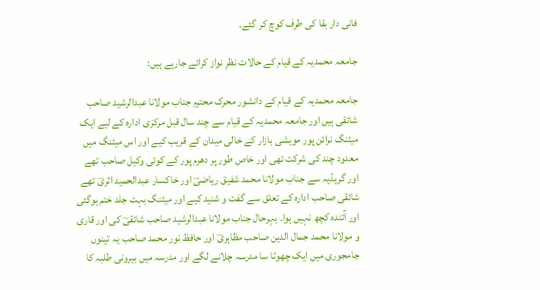فانی دار بقا کی طرف کوچ کر گئے۔

جامعہ محمدیہ کے قیام کے حالات نظرِ نواز کرائے جارہے ہیں:

جامعہ محمدیہ کے قیام کے دانشور محرک محترم جناب مولانا عبدالرشید صاحب شائقی ہیں اور جامعہ محمدیہ کے قیام سے چند سال قبل مرکزی ادارہ کے لیے ایک میٹنگ نرائن پور مویشی بازار کے خالی میدان کے قریب کیے اور اس میٹنگ میں معدود چند کی شرکت تھی اور خاص طور پر دھرم پور کے کوئی وکیل صاحب تھے اور گریڈیہ سے جناب مولانا محمد شفیق ریاضیؔ اور خاکسار عبدالحمید اثریؔ تھے شائقی صاحب ادارہ کے تعلق سے گفت و شنید کیے اور میٹنگ بہت جلد ختم ہوگئی اور آئندہ کچھ نہیں ہوا۔ بہرحال جناب مولانا عبدالرشید صاحب شائقیؔ کی اور قاری و مولانا محمد جمال الدین صاحب مظاہریؔ اور حافظ نور محمد صاحب یہ تینوں جامجوری میں ایک چھوٹا سا مدرسہ چلانے لگے اور مدرسہ میں بیرونی طلبہ کا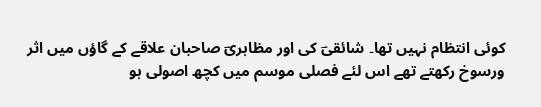کوئی انتظام نہیں تھا۔ شائقیؔ کی اور مظاہریؔ صاحبان علاقے کے گاؤں میں اثر ورسوخ رکھتے تھے اس لئے فصلی موسم میں کچھ اصولی ہو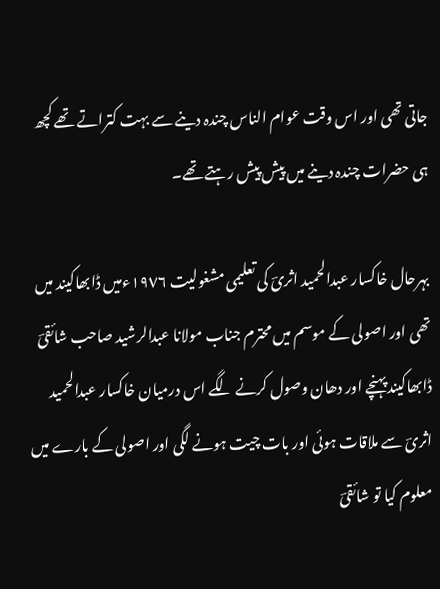جاتی تھی اور اس وقت عوام الناس چندہ دینے سے بہت کتراتے تھے کچھ ہی حضرات چندہ دینے میں پیش پیش رہتے تھے۔

بہرحال خاکسار عبدالحمید اثریؔ کی تعلیمی مشغولیت ١٩٧٦ءمیں ڈابھاکیند میں تھی اور اصولی کے موسم میں محترم جناب مولانا عبدالرشید صاحب شائقیؔ ڈابھاکیند پہنچے اور دھان وصول کرنے لگے اس درمیان خاکسار عبدالحمید اثریؔ سے ملاقات ہوئی اور بات چیت ہونے لگی اور اصولی کے بارے میں معلوم کیا تو شائقیؔ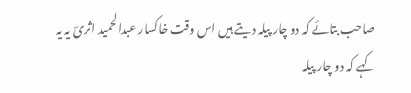صاحب بتائے کہ دو چار پیلہ دیتے ہیں اس وقت خاکسار عبدالحمید اثریؔ یہ یہ کہے کہ دو چار پیلہ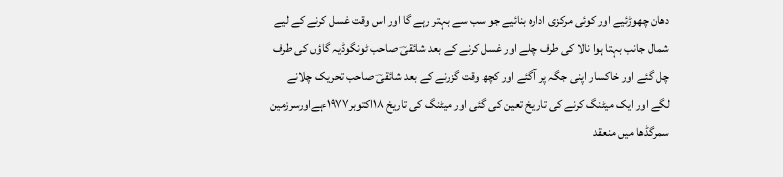دھان چھوڑئیے اور کوئی مرکزی ادارہ بنائیے جو سب سے بہتر رہے گا اور اس وقت غسل کرنے کے لیے شمال جانب بہتا ہوا نالا کی طرف چلے اور غسل کرنے کے بعد شائقیؔ صاحب ٹونگوڈیہ گاؤں کی طرف چل گئے اور خاکسار اپنی جگہ پر آگئے اور کچھ وقت گزرنے کے بعد شائقیؔ صاحب تحریک چلانے لگے اور ایک میٹنگ کرنے کی تاریخ تعین کی گئی اور میٹنگ کی تاریخ ١٨اکتوبر١٩٧٧ءہےاورسرزمین سمرگڈھا میں منعقد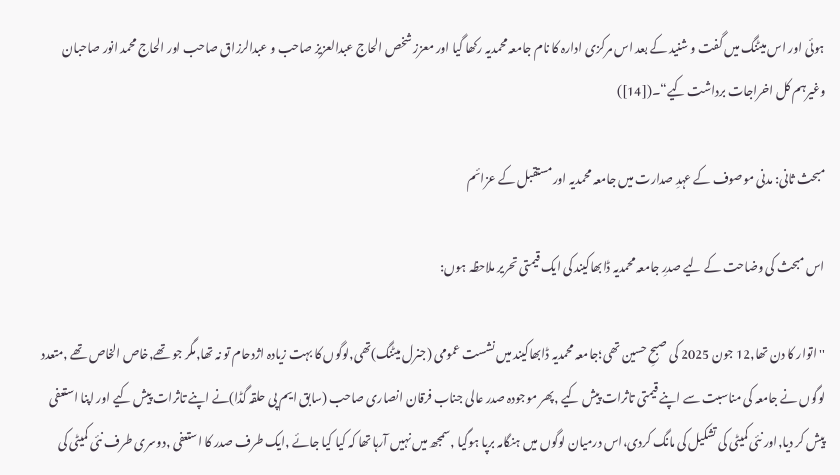ہوئی اور اس میٹنگ میں گفت و شنید کے بعد اس مرکزی ادارہ کا نام جامعہ محمدیہ رکھا گیا اور معزز شخص الحاج عبدالعزیز صاحب و عبدالرزاق صاحب اور الحاج محمد انور صاحبان وغیرہم کل اخراجات برداشت کیے“۔([14])

مبحث ثانی: مدنی موصوف کے عہدِ صدارت میں جامعہ محمدیہ اور مستقبل کے عزائم

اس مبحث کی وضاحت کے لیے صدرِ جامعہ محمدیہ ڈابھاکیند کی ایک قیمتی تحریر ملاحظہ ہوں:

'' اتوار کا دن تھا,12 جون 2025 کی صبحِ حسین تھی؛جامعہ محمدیہ ڈابھاکیند میں نشست عمومی (جنرل میٹنگ)تھی,لوگوں کا بہت زیادہ اژدحام تو نہ تھا,مگر جو تھے,خاص الخاص تھے ,متعدد لوگوں نے جامعہ کی مناسبت سے اپنے قیمتی تاثرات پیش کیے ,پھر موجودہ صدر عالی جناب فرقان انصاری صاحب (سابق ایم پی حلقہ گڈا)نے اپنے تاثرات پیش کیے اور اپنا استعفی پیش کر دیا,اور نئی کمیٹی کی تشکیل کی مانگ کردی،اس درمیان لوگوں میں ہنگامہ برپا ہوگیا ,سمجھ میں نہیں آرہا تھا کہ کیا کیا جائے ,ایک طرف صدر کا استعفی ,دوسری طرف نئی کمیٹی کی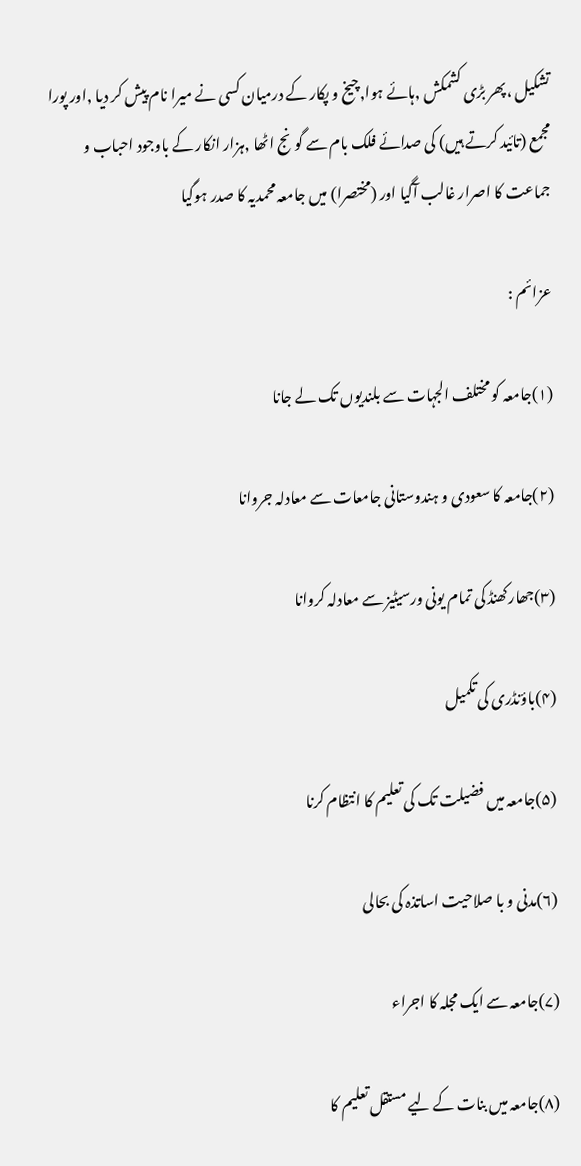تشکیل ،پھر بڑی کشمکش ,ہائے ہوا,چیخ و پکار کے درمیان کسی نے میرا نام پیش کر دیا ,اور پورا مجمع (تائید کرتے ہیں) کی صدائے فلک بام سے گونج اٹھا ,ہزار انکار کے باوجود احباب و جماعت کا اصرار غالب آگیا اور (مختصرا) میں جامعہ محمدیہ کا صدر ہوگیا

عزائم :

(۱)جامعہ کو مختلف الجہات سے بلندیوں تک لے جانا

(۲)جامعہ کا سعودی و ہندوستانی جامعات سے معادلہ جروانا

(۳)جھارکھنڈ کی تمام یونی ورسیٹیز سے معادلہ کروانا

(۴)باؤنڈری کی تکمیل

(۵)جامعہ میں فضیلت تک کی تعلیم کا انتظام کرنا

(۶)مدنی و با صلاحیت اساتذہ کی بحالی

(۷)جامعہ سے ایک مجلہ کا اجراء

(۸)جامعہ میں بنات کے لیے مستقل تعلیم کا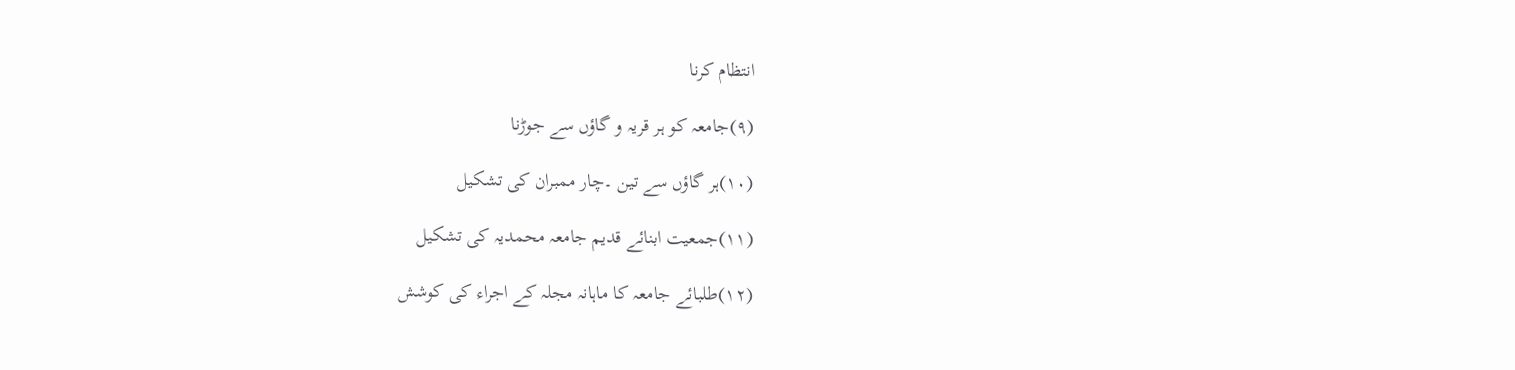انتظام کرنا

(۹)جامعہ کو ہر قریہ و گاؤں سے جوڑنا

(۱۰)ہر گاؤں سے تین ۔چار ممبران کی تشکیل

(۱۱)جمعیت ابنائے قدیم جامعہ محمدیہ کی تشکیل

(۱۲)طلبائے جامعہ کا ماہانہ مجلہ کے اجراء کی کوشش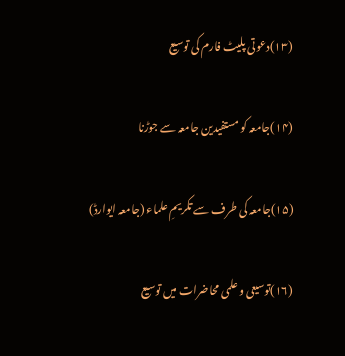(۱۳)دعوتی پلیٹ فارم کی توسیع

(۱۴)جامعہ کو مستفیدین جامعہ سے جوڑنا

(۱۵)جامعہ کی طرف سے تکریمِ علماء (جامعہ ایوارڈ)

(۱۶)توسیعی و علمی محاضرات میں توسیع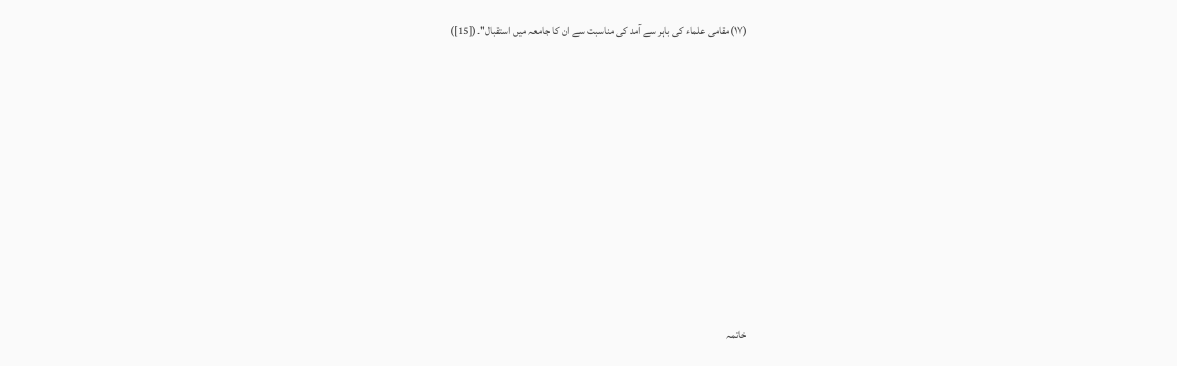(۱۷)مقامی علماء کی باہر سے آمد کی مناسبت سے ان کا جامعہ میں استقبال''۔([15])











خاتمہ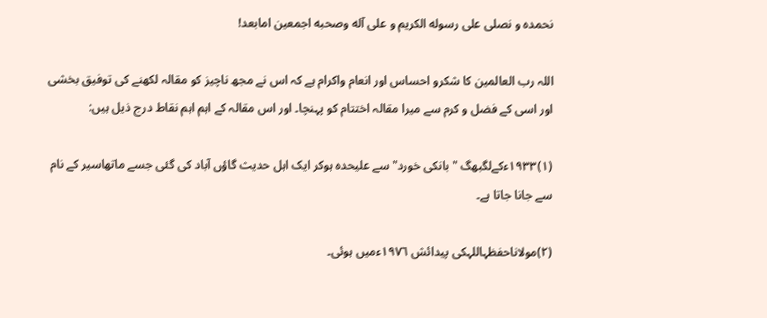نحمدہ و نصلی علی رسوله الكريم و على آله وصحبه اجمعين امابعد!

اللہ رب العالمین کا شکرو احساس اور انعام واکرام ہے کہ اس نے مجھ ناچیز کو مقالہ لکھنے کی توفیق بخشی اور اسی کے فضل و کرم سے میرا مقالہ اختتام کو پہنچا۔ اور اس مقالہ کے اہم اہم نقاط درج ذیل ہیں:

(١)١٩٣٣ءکےلگبھگ "بانکی خورد" سے علیحدہ ہوکر ایک اہل حدیث گاؤں آباد کی گئی جسے ماتھاسیر کے نام سے جانا جاتا ہے۔

(٢)مولاناحفظہاللہکی پیدائش ١٩٧٦ءمیں ہوئی۔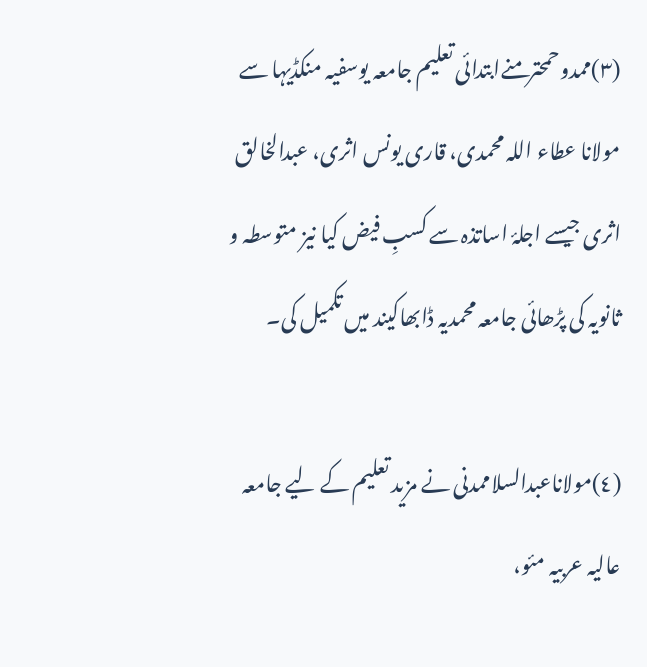(٣)ممدوحمحترمنےابتدائی تعلیم جامعہ یوسفیہ منکڈیہا سے مولانا عطاء اللہ محمدی، قاری یونس اثری، عبدالخالق اثری جیسے اجلۂ اساتذہ سے کسبِ فیض کیا نیز متوسطہ و ثانویہ کی پڑھائی جامعہ محمدیہ ڈابھاکیند میں تکمیل کی۔

(٤)مولاناعبدالسلاممدنی نے مزید تعلیم کے لیے جامعہ عالیہ عربیہ مئو،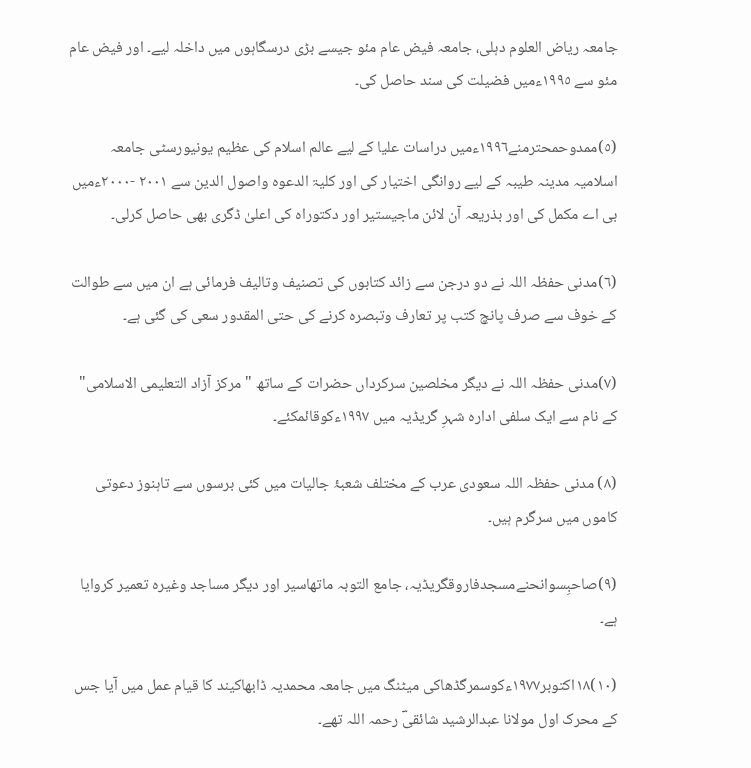جامعہ ریاض العلوم دہلی، جامعہ فیض عام مئو جیسے بڑی درسگاہوں میں داخلہ لیے۔ اور فیض عام مئو سے ١٩٩٥ءمیں فضیلت کی سند حاصل کی۔

(٥)ممدوحمحترمنے١٩٩٦ءمیں دراسات علیا کے لیے عالم اسلام کی عظیم یونیورسٹی جامعہ اسلامیہ مدینہ طیبہ کے لیے روانگی اختیار کی اور کلیۃ الدعوہ واصول الدین سے ٢٠٠١ -٢٠٠٠ءمیں بی اے مکمل کی اور بذریعہ آن لائن ماجیستیر اور دکتوراہ کی اعلیٰ ڈگری بھی حاصل کرلی۔

(٦)مدنی حفظہ اللہ نے دو درجن سے زائد کتابوں کی تصنیف وتالیف فرمائی ہے ان میں سے طوالت کے خوف سے صرف پانچ کتب پر تعارف وتبصرہ کرنے کی حتی المقدور سعی کی گئی ہے۔

(٧)مدنی حفظہ اللہ نے دیگر مخلصین سرکرداں حضرات کے ساتھ "مرکز آزاد التعلیمی الاسلامی" کے نام سے ایک سلفی ادارہ شہرِ گریڈیہ میں ١٩٩٧ءکوقائمکئے۔

(٨) مدنی حفظہ اللہ سعودی عرب کے مختلف شعبۂ جالیات میں کئی برسوں سے تاہنوز دعوتی کاموں میں سرگرم ہیں۔

(٩)صاحبِسوانحنےمسجدفاروقگریڈیہ، جامع التوبہ ماتھاسیر اور دیگر مساجد وغیرہ تعمیر کروایا ہے۔

(١٠)١٨اکتوبر١٩٧٧ءکوسمرگڈھاکی میٹنگ میں جامعہ محمدیہ ڈابھاکیند کا قیام عمل میں آیا جس کے محرک اول مولانا عبدالرشید شائقیؔ رحمہ اللہ تھے۔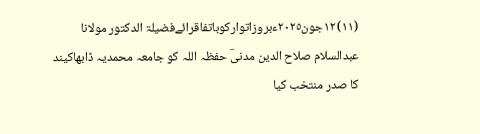(١١)١٢جون٢٠٢٥ءبروزاتوارکوباتفاقرائےفضیلۃ الدکتور مولانا عبدالسلام صلاح الدین مدنیؔ حفظہ اللہ کو جامعہ محمدیہ ڈابھاکیند کا صدر منتخب کیا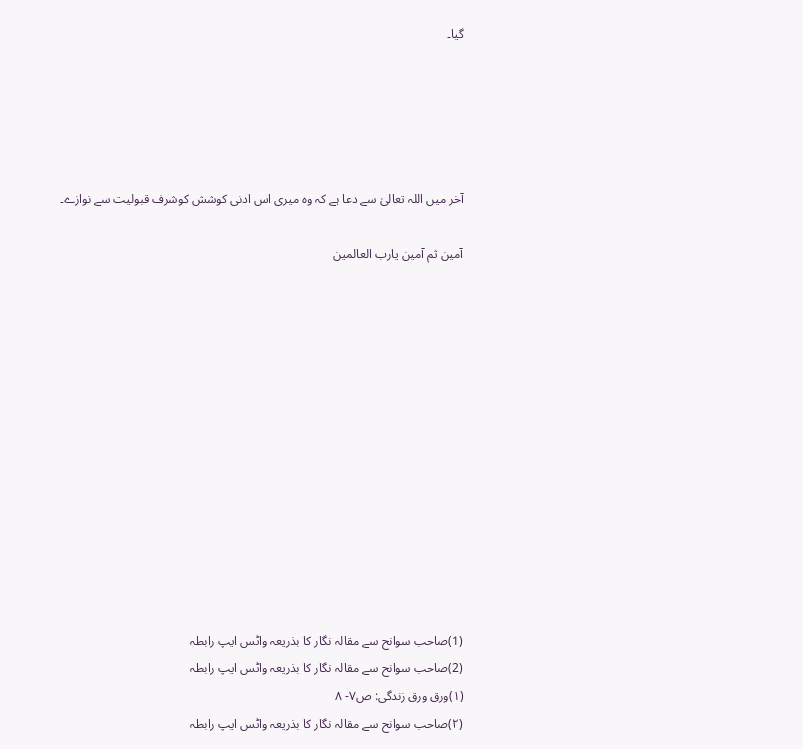گیا۔





آخر میں اللہ تعالیٰ سے دعا ہے کہ وہ میری اس ادنی کوشش کوشرف قبولیت سے نوازے۔

آمین ثم آمین یارب العالمین













(1)صاحب سوانح سے مقالہ نگار کا بذریعہ واٹس ایپ رابطہ
(2)صاحب سوانح سے مقالہ نگار کا بذریعہ واٹس ایپ رابطہ
(۱)ورق ورق زندگی: ص٧- ٨
(۲)صاحب سوانح سے مقالہ نگار کا بذریعہ واٹس ایپ رابطہ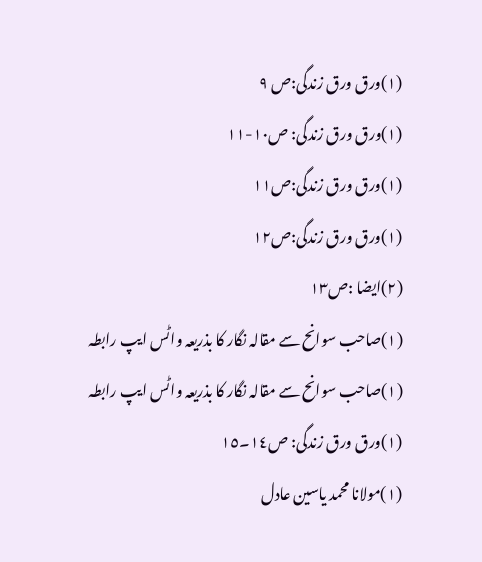(۱)ورق ورق زندگی:ص ٩
(۱)ورق ورق زندگی: ص١٠-١١
(۱)ورق ورق زندگی:ص١١
(۱)ورق ورق زندگی:ص١٢
(۲)ایضا :ص١۳
(۱)صاحب سوانح سے مقالہ نگار کا بذریعہ واٹس ایپ رابطہ
(۱)صاحب سوانح سے مقالہ نگار کا بذریعہ واٹس ایپ رابطہ
(۱)ورق ورق زندگی: ص١٤۔١٥
(۱)مولانا محمد یاسین عادل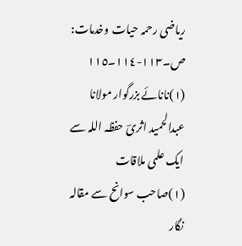ریاضی رحمہ حیات وخدمات: ص۔١١٣-١١٤۔١١٥
(۱)نانائے بزرگوار مولانا عبدالحمید اثریؔ حفظہ اللہ سے ایک علمی ملاقات
(۱)صاحب سوانح سے مقالہ نگار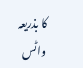کا بذریعہ واٹس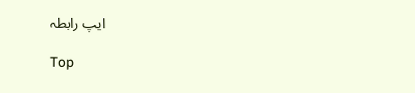ایپ رابطہ

Top